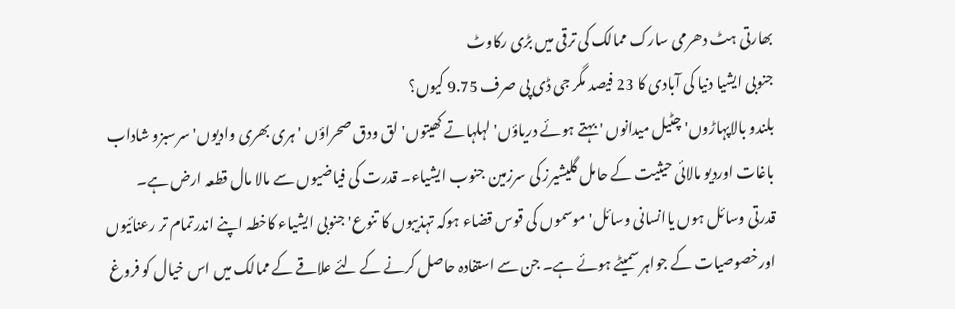بھارتی ہٹ دھرمی سارک ممالک کی ترقی میں بڑی رکاوٹ
جنوبی ایشیا دنیا کی آبادی کا 23 فیصد مگر جی ڈی پی صرف 9.75 کیوں؟
بلندو بالاپہاڑوں' چٹیل میدانوں ' بہتے ہوئے دریاؤں' لہلہاتے کھیتوں' لق ودق صحراؤں 'ہری بھری وادیوں' سرسبزو شاداب باغات اوردیو مالائی حیثیت کے حامل گلیشیرز کی سرزمین جنوب ایشیاء۔ قدرت کی فیاضیوں سے مالا مال قطعہ ارض ہے۔
قدرتی وسائل ہوں یاانسانی وسائل' موسموں کی قوس قضاء ہوکہ تہذیبوں کا تنوع' جنوبی ایشیاء کاخطہ اپنے اندرتمام تر رعنائیوں اورخصوصیات کے جواہر سمیٹے ہوئے ہے۔ جن سے استفادہ حاصل کرنے کے لئے علاقے کے ممالک میں اس خیال کو فروغ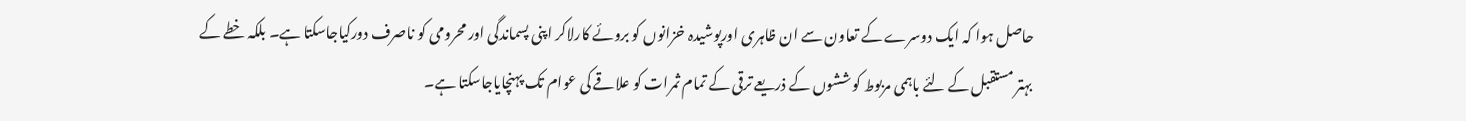حاصل ہوا کہ ایک دوسرے کے تعاون سے ان ظاہری اورپوشیدہ خزانوں کو بروئے کارلاکر اپنی پسماندگی اور محرومی کو ناصرف دورکیاجاسکتا ہے۔ بلکہ خطے کے بہتر مستقبل کے لئے باہمی مربوط کوششوں کے ذریعے ترقی کے تمام ثمرات کو علاقے کی عوام تک پہنچایاجاسکتا ہے۔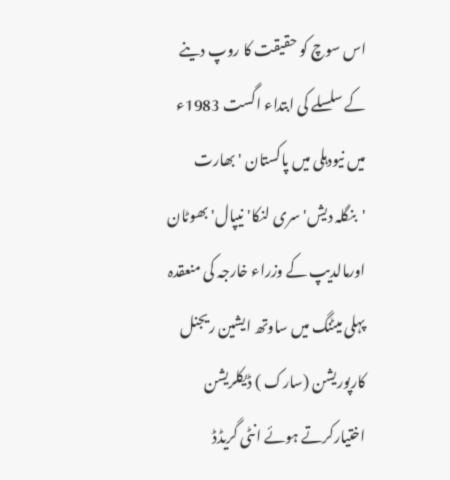اس سوچ کو حقیقت کا روپ دینے کے سلسلے کی ابتداء اگست 1983ء میں نیودہلی میں پاکستان 'بھارت 'بنگلہ دیش' سری لنکا' نیپال' بھوٹان اورمالدیپ کے وزراء خارجہ کی منعقدہ پہلی میٹنگ میں ساوتھ ایشین ریجنل کارپوریشن (سارک ) ڈیکلریشن اختیارکرتے ہوئے انٹی گریڈڈ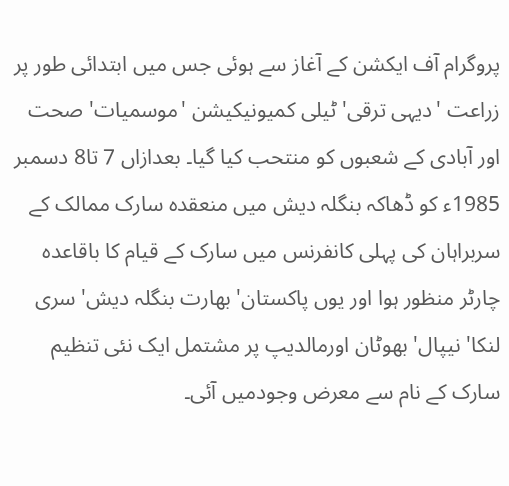پروگرام آف ایکشن کے آغاز سے ہوئی جس میں ابتدائی طور پر زراعت 'دیہی ترقی' ٹیلی کمیونیکیشن 'موسمیات' صحت اور آبادی کے شعبوں کو منتحب کیا گیا۔ بعدازاں 7 تا8 دسمبر 1985ء کو ڈھاکہ بنگلہ دیش میں منعقدہ سارک ممالک کے سربراہان کی پہلی کانفرنس میں سارک کے قیام کا باقاعدہ چارٹر منظور ہوا اور یوں پاکستان' بھارت بنگلہ دیش' سری لنکا' نیپال' بھوٹان اورمالدیپ پر مشتمل ایک نئی تنظیم سارک کے نام سے معرض وجودمیں آئی۔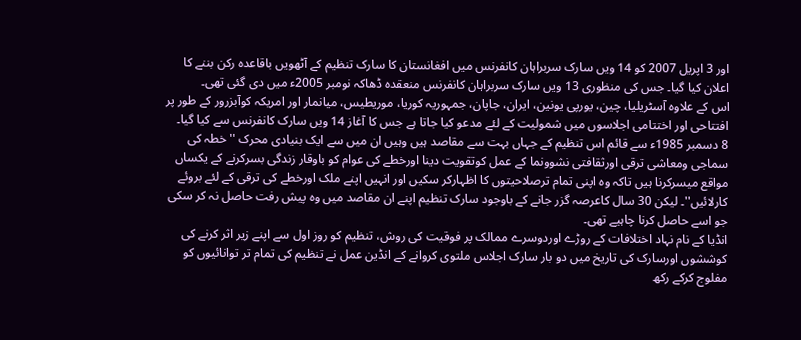اور 3 اپریل 2007 کو 14 ویں سارک سربراہان کانفرنس میں افغانستان کا سارک تنظیم کے آٹھویں باقاعدہ رکن بننے کا اعلان کیا گیا۔ جس کی منظوری 13 ویں سارک سربراہان کانفرنس منعقدہ ڈھاکہ نومبر 2005ء میں دی گئی تھی۔
اس کے علاوہ آسٹریلیا، چین، یورپی یونین، ایران، جاپان، جمہوریہ کوریا، موریطیس، میانمار اور امریکہ کوآبزرور کے طور پر افتتاحی اور اختتامی اجلاسوں میں شمولیت کے لئے مدعو کیا جاتا ہے جس کا آغاز 14 ویں سارک کانفرنس سے کیا گیا۔
8 دسمبر 1985ء سے قائم اس تنظیم کے جہاں بہت سے مقاصد ہیں وہیں ان میں سے ایک بنیادی محرک ''خطہ کی سماجی ومعاشی ترقی اورثقافتی نشوونما کے عمل کوتقویت دینا اورخطے کی عوام کو باوقار زندگی بسرکرنے کے یکساں مواقع میسرکرنا ہیں تاکہ وہ اپنی تمام ترصلاحیتوں کا اظہارکر سکیں اور انہیں اپنے ملک اورخطے کی ترقی کے لئے بروئے کارلائیں''۔ لیکن 30 سال کاعرصہ گزر جانے کے باوجود سارک تنظیم اپنے ان مقاصد میں وہ پیش رفت حاصل نہ کر سکی جو اسے حاصل کرنا چاہیے تھی۔
انڈیا کے نام نہاد اختلافات کے روڑے اوردوسرے ممالک پر فوقیت کی روش، تنظیم کو روز اول سے اپنے زیر اثر کرنے کی کوششوں اورسارک کی تاریخ میں دو بار سارک اجلاس ملتوی کروانے کے انڈین عمل نے تنظیم کی تمام تر توانائیوں کو مفلوج کرکے رکھ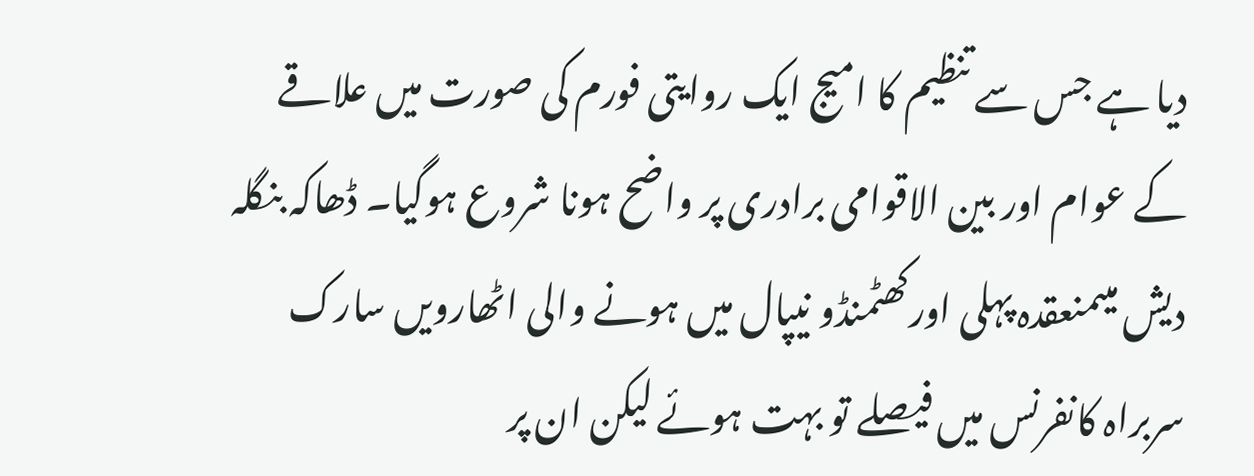دیا ہے جس سے تنظیم کا امیج ایک روایتی فورم کی صورت میں علاقے کے عوام اور بین الاقوامی برادری پر واضح ہونا شروع ہوگیا۔ ڈھاکہ بنگلہ دیش میںمنعقدہ پہلی اورکھٹمنڈو نیپال میں ہونے والی اٹھارویں سارک سربراہ کانفرنس میں فیصلے تو بہت ہوئے لیکن ان پر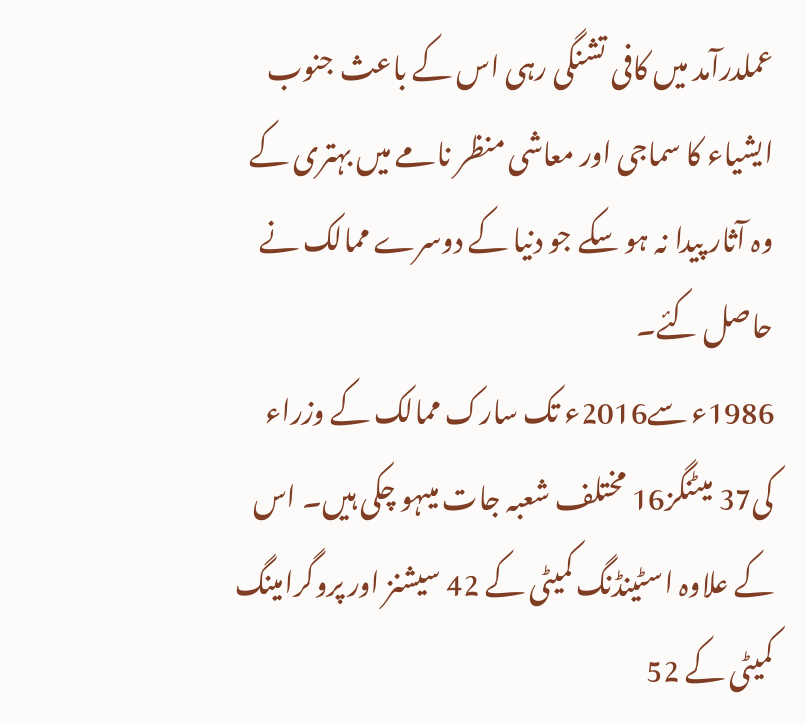عملدرآمد میں کافی تشنگی رہی اس کے باعث جنوب ایشیاء کا سماجی اور معاشی منظر نامے میں بہتری کے وہ آثار پیدا نہ ہو سکے جو دنیا کے دوسرے ممالک نے حاصل کئے۔
1986ء سے2016ء تک سارک ممالک کے وزراء کی37 میٹنگز16 مختلف شعبہ جات میںہو چکی ہیں۔ اس کے علاوہ اسٹینڈنگ کمیٹی کے 42 سیشنز اور پروگرامینگ کمیٹی کے 52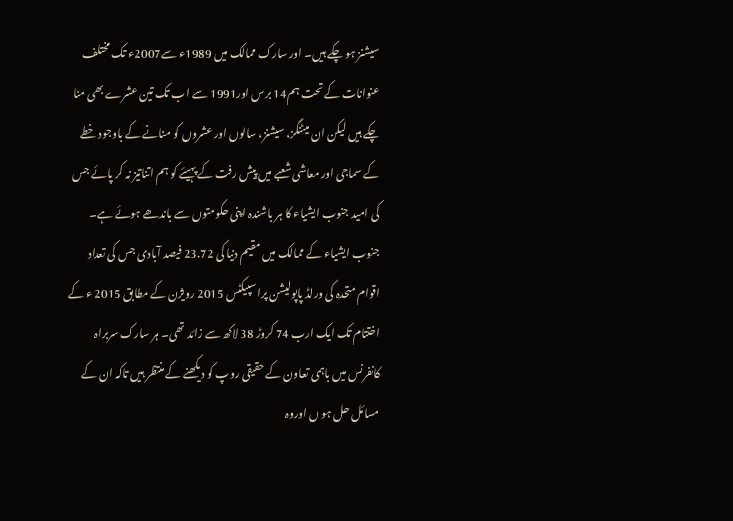سیشنز ہو چکے ہیں۔ اور سارک ممالک میں 1989ء سے2007ء تک مختلف عنوانات کے تحت ہم14 برس اور1991 سے اب تک تین عشرے بھی منا چکے ہیں لیکن ان میٹنگز، سیشنز، سالوں اور عشروں کو منانے کے باوجود خطے کے سماجی اور معاشی شعبے میں پیش رفت کے پہیئے کو ہم اتناتیز نہ کر پائے جس کی امید جنوب ایشیاء کا ہر باشندہ اپنی حکومتوں سے باندھے ہوئے ہے۔
جنوب ایشیاء کے ممالک میں مقیم دنیا کی 23.72 فیصد آبادی جس کی تعداد اقوام متحدہ کی ورلڈ پاپولیشن پراسپیکٹس 2015 رویژن کے مطابق 2015 ء کے اختتام تک ایک ارب 74 کروڑ 38 لاکھ سے زائد تھی۔ ہر سارک سربراہ کانفرنس میں باہمی تعاون کے حقیقی روپ کو دیکھنے کے منتظر ہیں تاکہ ان کے مسائل حل ہو ں اوروہ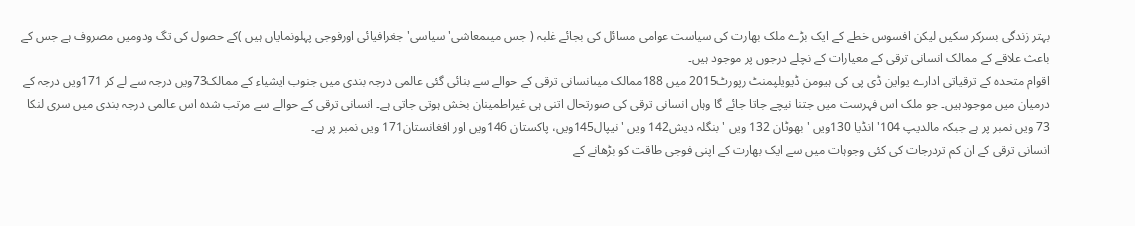بہتر زندگی بسرکر سکیں لیکن افسوس خطے کے ایک بڑے ملک بھارت کی سیاست عوامی مسائل کی بجائے غلبہ ( جس میںمعاشی' سیاسی' جغرافیائی اورفوجی پہلونمایاں ہیں )کے حصول کی تگ ودومیں مصروف ہے جس کے باعث علاقے کے ممالک انسانی ترقی کے معیارات کے نچلے درجوں پر موجود ہیں۔
اقوام متحدہ کے ترقیاتی ادارے یواین ڈی پی کی ہیومن ڈیویلپمنٹ رپورٹ2015 میں 188ممالک میںانسانی ترقی کے حوالے سے بنائی گئی عالمی درجہ بندی میں جنوب ایشیاء کے ممالک73ویں درجہ سے لے کر 171ویں درجہ کے درمیان میں موجودہیں۔ جو ملک اس فہرست میں جتنا نیچے جاتا جائے گا وہاں انسانی ترقی کی صورتحال اتنی ہی غیراطمینان بخش ہوتی جاتی ہے۔ انسانی ترقی کے حوالے سے مرتب شدہ اس عالمی درجہ بندی میں سری لنکا 73 ویں نمبر پر ہے جبکہ مالدیپ 104' انڈیا 130ویں ' بھوٹان 132 ویں ' بنگلہ دیش142 ویں ' نیپال145ویں، پاکستان 146ویں اور افغانستان171 ویں نمبر پر ہے۔
انسانی ترقی کے ان کم تردرجات کی کئی وجوہات میں سے ایک بھارت کے اپنی فوجی طاقت کو بڑھانے کے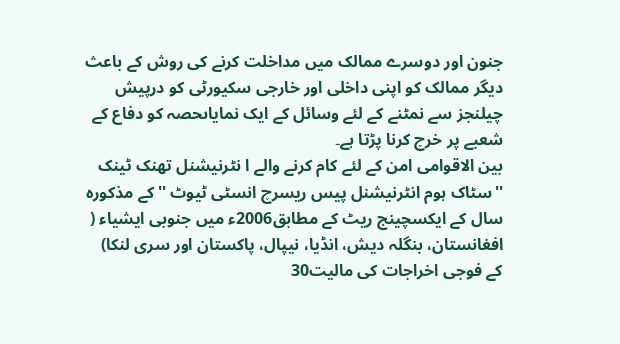جنون اور دوسرے ممالک میں مداخلت کرنے کی روش کے باعث دیگر ممالک کو اپنی داخلی اور خارجی سکیورٹی کو درپیش چیلنجز سے نمٹنے کے لئے وسائل کے ایک نمایاںحصہ کو دفاع کے شعبے پر خرچ کرنا پڑتا ہے۔
بین الاقوامی امن کے لئے کام کرنے والے ا نٹرنیشنل تھنک ٹینک ''سٹاک ہوم انٹرنیشنل پیس ریسرچ انسٹی ٹیوٹ ''کے مذکورہ سال کے ایکسچینج ریٹ کے مطابق2006ء میں جنوبی ایشیاء ( افغانستان، بنگلہ دیش، انڈیا، نیپال، پاکستان اور سری لنکا) کے فوجی اخراجات کی مالیت30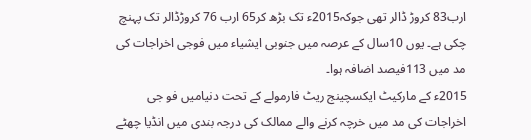ارب83 کروڑ ڈالر تھی جوکہ2015ء تک بڑھ کر65 ارب 76 کروڑڈالر تک پہنچ چکی ہے۔ یوں 10سال کے عرصہ میں جنوبی ایشیاء میں فوجی اخراجات کی مد میں 113فیصد اضافہ ہوا۔
2015ء کے مارکیٹ ایکسچینج ریٹ فارمولے کے تحت دنیامیں فو جی اخراجات کی مد میں خرچہ کرنے والے ممالک کی درجہ بندی میں انڈیا چھٹے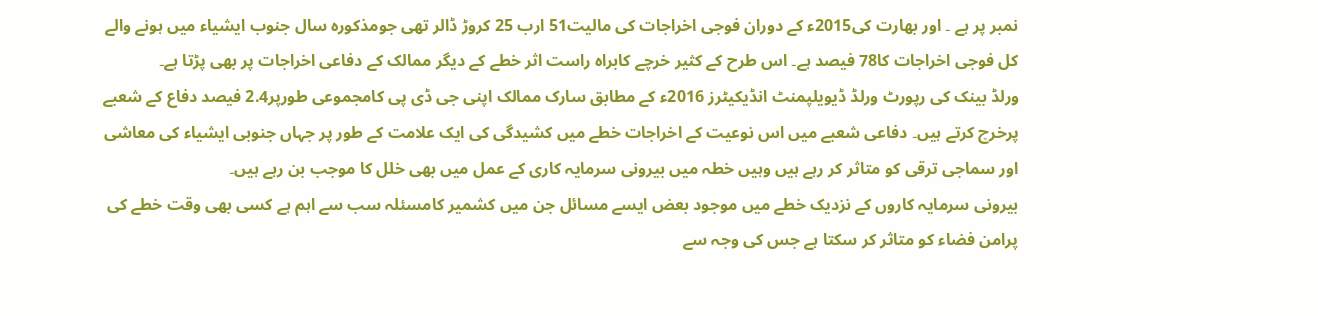نمبر پر ہے ۔ اور بھارت کی2015ء کے دوران فوجی اخراجات کی مالیت51 ارب 25 کروڑ ڈالر تھی جومذکورہ سال جنوب ایشیاء میں ہونے والے کل فوجی اخراجات کا78 فیصد ہے۔ اس طرح کے کثیر خرچے کابراہ راست اثر خطے کے دیگر ممالک کے دفاعی اخراجات پر بھی پڑتا ہے۔
ورلڈ بینک کی رپورٹ ورلڈ ڈیویلپمنٹ انڈیکیٹرز 2016ء کے مطابق سارک ممالک اپنی جی ڈی پی کامجموعی طورپر2.4 فیصد دفاع کے شعبے پرخرچ کرتے ہیں۔ دفاعی شعبے میں اس نوعیت کے اخراجات خطے میں کشیدگی کی ایک علامت کے طور پر جہاں جنوبی ایشیاء کی معاشی اور سماجی ترقی کو متاثر کر رہے ہیں وہیں خطہ میں بیرونی سرمایہ کاری کے عمل میں بھی خلل کا موجب بن رہے ہیں۔
بیرونی سرمایہ کاروں کے نزدیک خطے میں موجود بعض ایسے مسائل جن میں کشمیر کامسئلہ سب سے اہم ہے کسی بھی وقت خطے کی پرامن فضاء کو متاثر کر سکتا ہے جس کی وجہ سے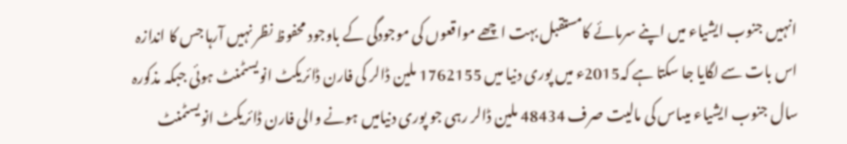انہیں جنوب ایشیاء میں اپنے سرمائے کامستقبل بہت اچھے مواقعوں کی موجودگی کے باوجود محفوظ نظر نہیں آرہا جس کا اندازہ اس بات سے لگایا جا سکتا ہے کہ2015ء میں پوری دنیا میں 1762155 ملین ڈالر کی فارن ڈائریکٹ انویسٹمنٹ ہوئی جبکہ مذکورہ سال جنوب ایشیاء میںاس کی مالیت صرف 48434 ملین ڈالر رہی جو پوری دنیامیں ہونے والی فارن ڈائریکٹ انویسٹمنٹ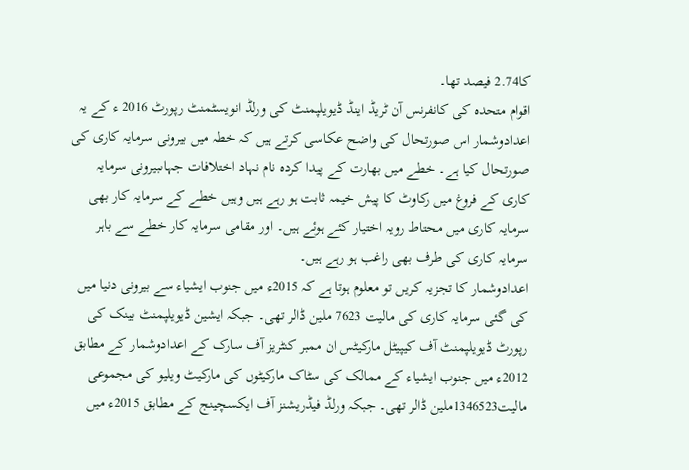کا2.74 فیصد تھا۔
اقوام متحدہ کی کانفرنس آن ٹریڈ اینڈ ڈیویلپمنٹ کی ورلڈ انویسٹمنٹ رپورٹ 2016 ء کے یہ اعدادوشمار اس صورتحال کی واضح عکاسی کرتے ہیں کہ خطہ میں بیرونی سرمایہ کاری کی صورتحال کیا ہے۔ خطے میں بھارت کے پیدا کردہ نام نہاد اختلافات جہاںبیرونی سرمایہ کاری کے فروغ میں رکاوٹ کا پیش خیمہ ثابت ہو رہے ہیں وہیں خطے کے سرمایہ کار بھی سرمایہ کاری میں محتاط رویہ اختیار کئے ہوئے ہیں۔ اور مقامی سرمایہ کار خطے سے باہر سرمایہ کاری کی طرف بھی راغب ہو رہے ہیں۔
اعدادوشمار کا تجزیہ کریں تو معلوم ہوتا ہے کہ 2015ء میں جنوب ایشیاء سے بیرونی دنیا میں کی گئی سرمایہ کاری کی مالیت 7623 ملین ڈالر تھی۔ جبکہ ایشین ڈیویلپمنٹ بینک کی رپورٹ ڈیویلپمنٹ آف کیپیٹل مارکیٹس ان ممبر کنٹریز آف سارک کے اعدادوشمار کے مطابق 2012ء میں جنوب ایشیاء کے ممالک کی سٹاک مارکیٹوں کی مارکیٹ ویلیو کی مجموعی مالیت1346523ملین ڈالر تھی۔ جبکہ ورلڈ فیڈریشنز آف ایکسچینج کے مطابق 2015ء میں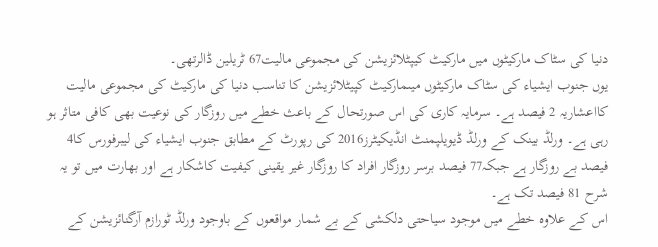دنیا کی سٹاک مارکیٹوں میں مارکیٹ کیپٹلائزیشن کی مجموعی مالیت67 ٹریلین ڈالرتھی۔
یوں جنوب ایشیاء کی سٹاک مارکیٹوں میںمارکیٹ کپیٹلائزیشن کا تناسب دنیا کی مارکیٹ کی مجموعی مالیت کااعشاریہ 2 فیصد ہے۔ سرمایہ کاری کی اس صورتحال کے باعث خطے میں روزگار کی نوعیت بھی کافی متاثر ہو رہی ہے۔ ورلڈ بینک کے ورلڈ ڈیویلپمنٹ انڈیکیٹرز2016 کی رپورٹ کے مطابق جنوب ایشیاء کی لیبرفورس کا4 فیصد بے روزگار ہے جبکہ77 فیصد برسر روزگار افراد کا روزگار غیر یقینی کیفیت کاشکار ہے اور بھارت میں تو یہ شرح 81 فیصد تک ہے۔
اس کے علاوہ خطے میں موجود سیاحتی دلکشی کے بے شمار مواقعوں کے باوجود ورلڈ ٹورازم آرگنائزیشن کے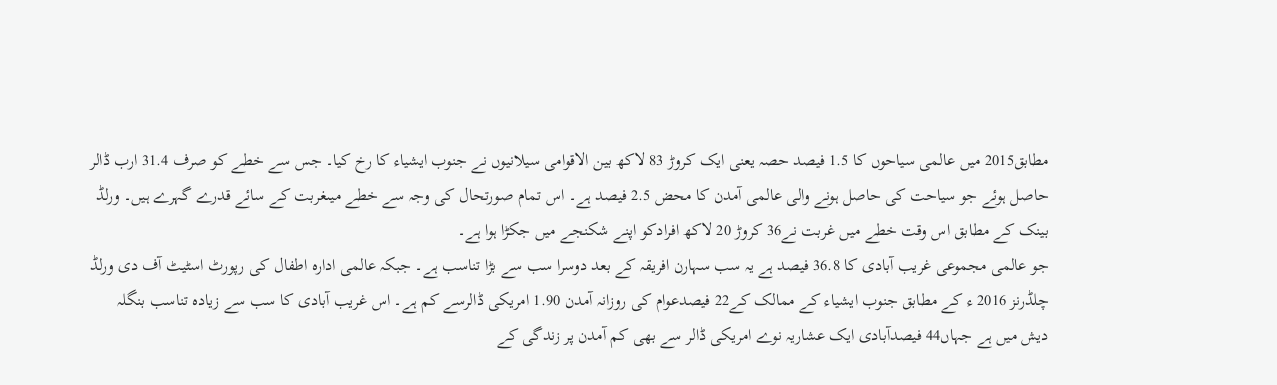مطابق2015 میں عالمی سیاحوں کا 1.5 فیصد حصہ یعنی ایک کروڑ 83 لاکھ بین الاقوامی سیلانیوں نے جنوب ایشیاء کا رخ کیا۔ جس سے خطے کو صرف 31.4 ارب ڈالر حاصل ہوئے جو سیاحت کی حاصل ہونے والی عالمی آمدن کا محض 2.5 فیصد ہے۔ اس تمام صورتحال کی وجہ سے خطے میںغربت کے سائے قدرے گہرے ہیں۔ ورلڈ بینک کے مطابق اس وقت خطے میں غربت نے36 کروڑ 20 لاکھ افرادکو اپنے شکنجے میں جکڑا ہوا ہے۔
جو عالمی مجموعی غریب آبادی کا 36.8 فیصد ہے یہ سب سہارن افریقہ کے بعد دوسرا سب سے بڑا تناسب ہے۔ جبکہ عالمی ادارہ اطفال کی رپورٹ اسٹیٹ آف دی ورلڈ چلڈرنز 2016 ء کے مطابق جنوب ایشیاء کے ممالک کے22 فیصدعوام کی روزانہ آمدن 1.90 امریکی ڈالرسے کم ہے۔ اس غریب آبادی کا سب سے زیادہ تناسب بنگلہ دیش میں ہے جہاں44 فیصدآبادی ایک عشاریہ نوے امریکی ڈالر سے بھی کم آمدن پر زندگی کے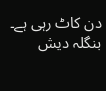دن کاٹ رہی ہے۔
بنگلہ دیش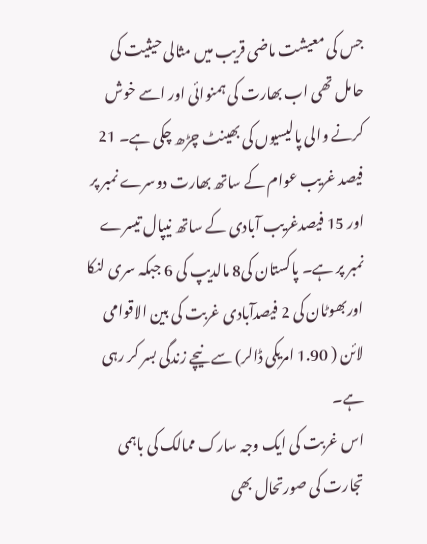جس کی معیشت ماضی قریب میں مثالی حیثیت کی حامل تھی اب بھارت کی ہمنوائی اور اسے خوش کرنے والی پالیسیوں کی بھینٹ چڑھ چکی ہے۔ 21 فیصد غریب عوام کے ساتھ بھارت دوسرے نمبر پر اور 15 فیصدغریب آبادی کے ساتھ نیپال تیسرے نمبر پر ہے۔ پاکستان کی8 مالدیپ کی 6 جبکہ سری لنکا اوربھوٹان کی 2 فیصدآبادی غربت کی بین الاقوامی لائن ( 1.90 امریکی ڈالر) سے نیچے زندگی بسر کر رہی ہے۔
اس غربت کی ایک وجہ سارک ممالک کی باہمی تجارت کی صورتحال بھی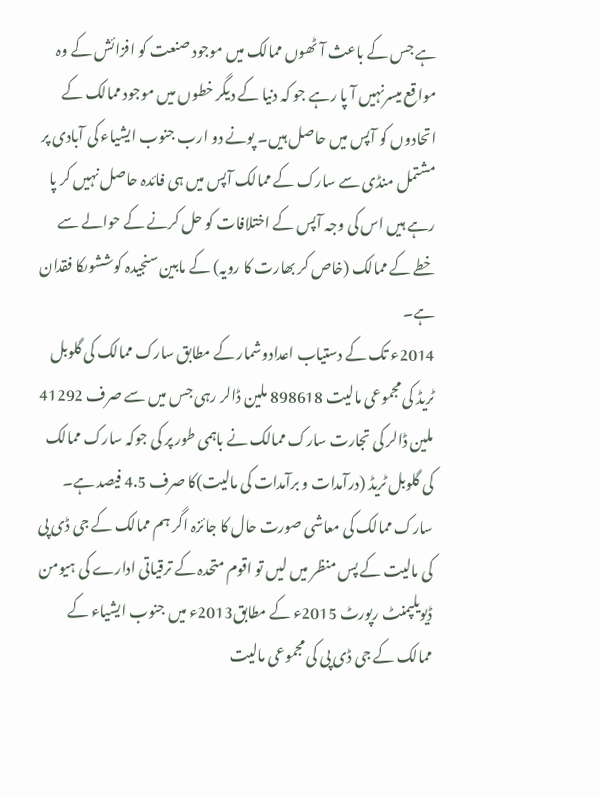ہے جس کے باعث آٹھوں ممالک میں موجود صنعت کو افزائش کے وہ مواقع میسرنہیں آ پا رہے جو کہ دنیا کے دیگر خطوں میں موجود ممالک کے اتحادوں کو آپس میں حاصل ہیں۔ پونے دو ارب جنوب ایشیاء کی آبادی پر مشتمل منڈی سے سارک کے ممالک آپس میں ہی فائدہ حاصل نہیں کر پا رہے ہیں اس کی وجہ آپس کے اختلافات کو حل کرنے کے حوالے سے خطے کے ممالک (خاص کر بھارت کا رویہ) کے مابین سنجیدہ کوششوںکا فقدان ہے۔
2014ء تک کے دستیاب اعدادوشمار کے مطابق سارک ممالک کی گلوبل ٹریڈ کی مجموعی مالیت 898618 ملین ڈالر رہی جس میں سے صرف 41292 ملین ڈالر کی تجارت سارک ممالک نے باہمی طور پر کی جوکہ سارک ممالک کی گلوبل ٹریڈ (درآمدات و برآمدات کی مالیت)کا صرف 4.5 فیصد ہے۔
سارک ممالک کی معاشی صورت حال کا جائزہ اگر ہم ممالک کے جی ڈی پی کی مالیت کے پس منظر میں لیں تو اقوم متحدہ کے ترقیاتی ادارے کی ہیومن ڈیویلپمنٹ رپورٹ 2015ء کے مطابق2013ء میں جنوب ایشیاء کے ممالک کے جی ڈی پی کی مجموعی مالیت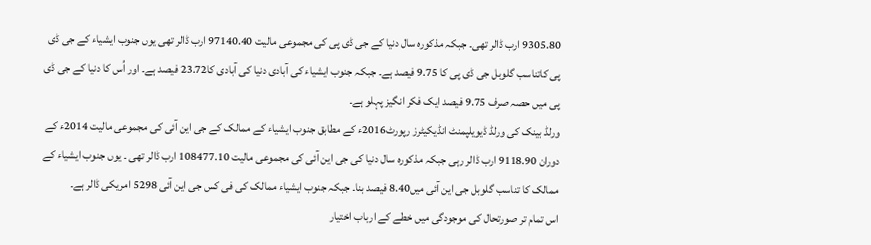9305.80 ارب ڈالر تھی۔ جبکہ مذکورہ سال دنیا کے جی ڈی پی کی مجموعی مالیت 97140.40 ارب ڈالر تھی یوں جنوب ایشیاء کے جی ڈی پی کاتناسب گلوبل جی ڈی پی کا 9.75 فیصد ہے۔ جبکہ جنوب ایشیاء کی آبادی دنیا کی آبادی کا23.72 فیصد ہے۔ اور اُس کا دنیا کے جی ڈی پی میں حصہ صرف 9.75 فیصد ایک فکر انگیز پہلو ہے۔
ورلڈ بینک کی ورلڈ ڈیویلپمنٹ انڈیکیٹرز رپورٹ2016ء کے مطابق جنوب ایشیاء کے ممالک کے جی این آئی کی مجموعی مالیت 2014ء کے دوران 9118.90 ارب ڈالر رہی جبکہ مذکورہ سال دنیا کی جی این آئی کی مجموعی مالیت 108477.10 ارب ڈالر تھی ۔ یوں جنوب ایشیاء کے ممالک کا تناسب گلوبل جی این آئی میں8.40 فیصد بنا۔ جبکہ جنوب ایشیاء ممالک کی فی کس جی این آئی 5298 امریکی ڈالر ہے۔
اس تمام تر صورتحال کی موجودگی میں خطے کے ارباب اختیار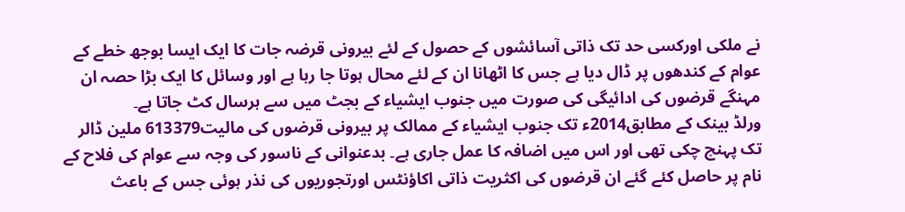نے ملکی اورکسی حد تک ذاتی آسائشوں کے حصول کے لئے بیرونی قرضہ جات کا ایک ایسا بوجھ خطے کے عوام کے کندھوں پر ڈال دیا ہے جس کا اٹھانا ان کے لئے محال ہوتا جا رہا ہے اور وسائل کا ایک بڑا حصہ ان مہنگے قرضوں کی ادائیگی کی صورت میں جنوب ایشیاء کے بجٹ میں سے ہرسال کٹ جاتا ہے۔
ورلڈ بینک کے مطابق2014ء تک جنوب ایشیاء کے ممالک پر بیرونی قرضوں کی مالیت613379 ملین ڈالر تک پہنچ چکی تھی اور اس میں اضافہ کا عمل جاری ہے۔ بدعنوانی کے ناسور کی وجہ سے عوام کی فلاح کے نام پر حاصل کئے گئے ان قرضوں کی اکثریت ذاتی اکاؤنٹس اورتجوریوں کی نذر ہوئی جس کے باعث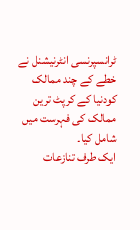ٹرانسپرنسی انٹرنیشنل نے خطے کے چند ممالک کودنیا کے کرپٹ ترین ممالک کی فہرست میں شامل کیا۔
ایک طرف تنازعات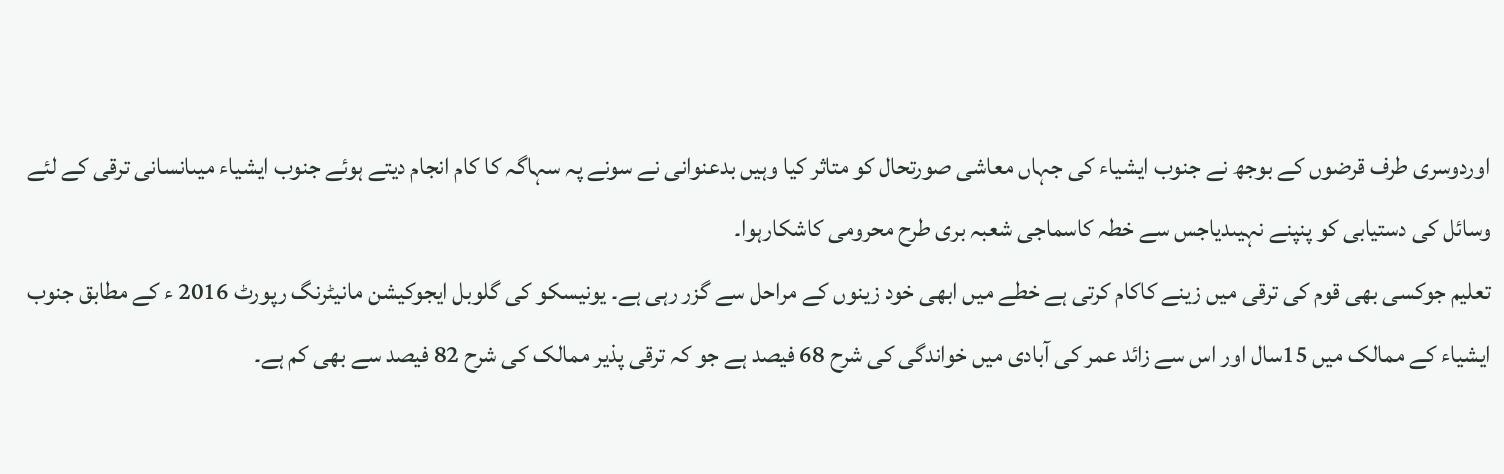اوردوسری طرف قرضوں کے بوجھ نے جنوب ایشیاء کی جہاں معاشی صورتحال کو متاثر کیا وہیں بدعنوانی نے سونے پہ سہاگہ کا کام انجام دیتے ہوئے جنوب ایشیاء میںانسانی ترقی کے لئے وسائل کی دستیابی کو پنپنے نہیںدیاجس سے خطہ کاسماجی شعبہ بری طرح محرومی کاشکارہوا۔
تعلیم جوکسی بھی قوم کی ترقی میں زینے کاکام کرتی ہے خطے میں ابھی خود زینوں کے مراحل سے گزر رہی ہے۔ یونیسکو کی گلوبل ایجوکیشن مانیٹرنگ رپورٹ 2016 ء کے مطابق جنوب ایشیاء کے ممالک میں 15سال اور اس سے زائد عمر کی آبادی میں خواندگی کی شرح 68 فیصد ہے جو کہ ترقی پذیر ممالک کی شرح 82 فیصد سے بھی کم ہے۔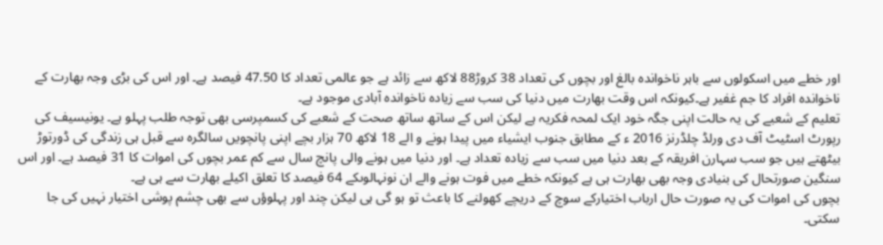اور خطے میں اسکولوں سے باہر ناخواندہ بالغ اور بچوں کی تعداد 38 کروڑ88 لاکھ سے زائد ہے جو عالمی تعداد کا 47.50 فیصد ہے۔ اور اس کی بڑی وجہ بھارت کے ناخواندہ افراد کا جم غفیر ہے۔کیونکہ اس وقت بھارت میں دنیا کی سب سے زیادہ ناخواندہ آبادی موجود ہے۔
تعلیم کے شعبے کی یہ حالت اپنی جگہ خود ایک لمحہ فکریہ ہے لیکن اس کے ساتھ ساتھ صحت کے شعبے کی کسمپرسی بھی توجہ طلب پہلو ہے۔ یونیسیف کی رپورٹ اسٹیٹ آف دی ورلڈ چلڈرنز 2016 ء کے مطابق جنوب ایشیاء میں پیدا ہونے و الے 18 لاکھ 70 ہزار بچے اپنی پانچویں سالگرہ سے قبل ہی زندگی کی ڈورتوڑ بیٹھتے ہیں جو سب سہارن افریقہ کے بعد دنیا میں سب سے زیادہ تعداد ہے۔ اور دنیا میں ہونے والی پانچ سال سے کم عمر بچوں کی اموات کا 31 فیصد ہے۔ اور اس سنگین صورتحال کی بنیادی وجہ بھی بھارت ہی ہے کیونکہ خطے میں فوت ہونے والے ان نونہالوںکے 64 فیصد کا تعلق اکیلے بھارت سے ہی ہے۔
بچوں کی اموات کی یہ صورت حال ارباب اختیارکے سوچ کے دریچے کھولنے کا باعث تو ہو گی ہی لیکن چند اور پہلوؤں سے بھی چشم پوشی اختیار نہیں کی جا سکتی۔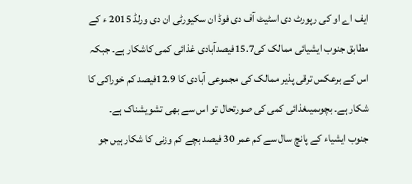ایف اے او کی رپورٹ دی اسٹیٹ آف دی فوڈ ان سکیورٹی ان دی ورلڈ 2015 ء کے مطابق جنوب ایشیائی ممالک کی15.7فیصدآبادی غذائی کمی کاشکار ہے۔ جبکہ اس کے برعکس ترقی پذیر ممالک کی مجموعی آبادی کا 12.9فیصد کم خوراکی کا شکار ہے۔ بچوںمیںغذائی کمی کی صورتحال تو اس سے بھی تشویشناک ہے۔
جنوب ایشیاء کے پانچ سال سے کم عمر 30 فیصد بچے کم وزنی کا شکار ہیں جو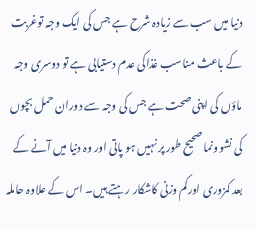دنیا میں سب سے زیادہ شرح ہے جس کی ایک وجہ توغربت کے باعث مناسب غذاکی عدم دستیابی ہے تو دوسری وجہ ماؤں کی اپنی صحت ہے جس کی وجہ سے دوران حمل بچوں کی نشوونما صحیح طور پر نہیں ہو پاتی اور وہ دنیا میں آنے کے بعد کمزوری اورکم وزنی کاشکار رہتے ہیں۔ اس کے علاوہ حاملہ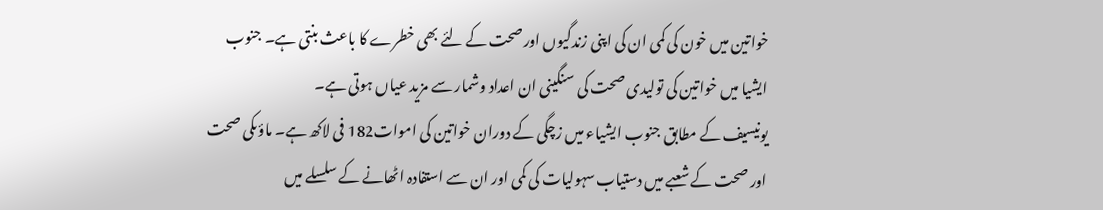خواتین میں خون کی کمی ان کی اپنی زندگیوں اورصحت کے لئے بھی خطرے کا باعث بنتی ہے۔ جنوب ایشیا میں خواتین کی تولیدی صحت کی سنگینی ان اعداد وشمار سے مزید عیاں ہوتی ہے۔
یونیسیف کے مطابق جنوب ایشیاء میں زچگی کے دوران خواتین کی اموات182 فی لاکھ ہے۔ ماؤںکی صحت اور صحت کے شعبے میں دستیاب سہولیات کی کمی اور ان سے استفادہ اٹھانے کے سلسلے میں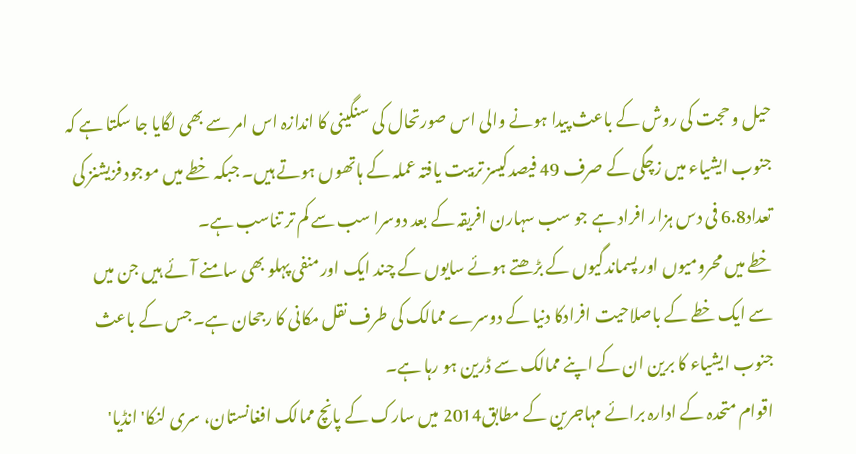حیل و حجت کی روش کے باعث پیدا ہونے والی اس صورتحال کی سنگینی کا اندازہ اس امر سے بھی لگایا جا سکتا ہے کہ جنوب ایشیاء میں زچگی کے صرف 49 فیصدکیسز تربیت یافتہ عملہ کے ہاتھوں ہوتے ہیں۔ جبکہ خطے میں موجود فزیشنز کی تعداد6.8 فی دس ہزار افراد ہے جو سب سہارن افریقہ کے بعد دوسرا سب سے کم تر تناسب ہے۔
خطے میں محرومیوں اور پسماندگیوں کے بڑھتے ہوئے سایوں کے چند ایک اور منفی پہلو بھی سامنے آئے ہیں جن میں سے ایک خطے کے باصلاحیت افرادکا دنیا کے دوسرے ممالک کی طرف نقل مکانی کا رجحان ہے۔ جس کے باعث جنوب ایشیاء کا برین ان کے اپنے ممالک سے ڈرین ہو رہا ہے۔
اقوام متحدہ کے ادارہ برائے مہاجرین کے مطابق2014 میں سارک کے پانچ ممالک افغانستان، سری لنکا' انڈیا'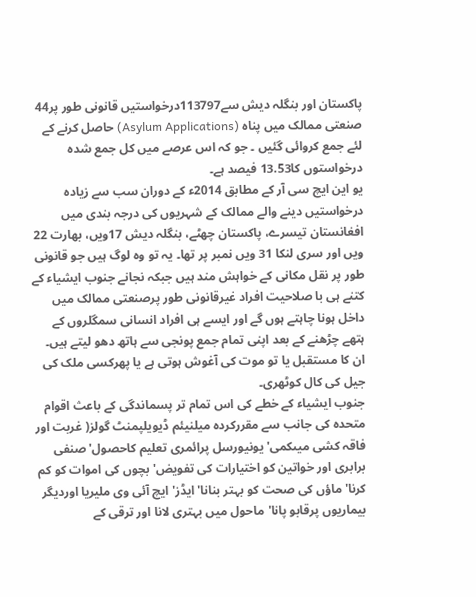پاکستان اور بنگلہ دیش سے113797درخواستیں قانونی طور پر44 صنعتی ممالک میں پناہ (Asylum Applications) حاصل کرنے کے لئے جمع کروائی گئیں ۔ جو کہ اس عرصے میں کل جمع شدہ درخواستوں کا13.53 فیصد ہے۔
یو این ایچ سی آر کے مطابق 2014ء کے دوران سب سے زیادہ درخواستیں دینے والے ممالک کے شہریوں کی درجہ بندی میں افغانستان تیسرے، پاکستان چھٹے، بنگلہ دیش 17ویں، بھارت 22 ویں اور سری لنکا 31 ویں نمبر پر تھا۔ یہ تو وہ لوگ ہیں جو قانونی طور پر نقل مکانی کے خواہش مند ہیں جبکہ نجانے جنوب ایشیاء کے کتنے ہی با صلاحیت افراد غیرقانونی طور پرصنعتی ممالک میں داخل ہونا چاہتے ہوں گے اور ایسے ہی افراد انسانی سمگلروں کے ہتھے چڑھنے کے بعد اپنی تمام جمع پونجی سے ہاتھ دھو لیتے ہیں۔ ان کا مستقبل یا تو موت کی آغوش ہوتی ہے یا پھرکسی ملک کی جیل کی کال کوٹھری۔
جنوب ایشیاء کے خطے کی اس تمام تر پسماندگی کے باعث اقوام متحدہ کی جانب سے مقررکردہ میلنیئم ڈیویلپمنٹ گولز( غربت اور فاقہ کشی میںکمی'یونیورسل پرائمری تعلیم کاحصول' صنفی برابری اور خواتین کو اختیارات کی تفویض' بچوں کی اموات کو کم کرنا' ماؤں کی صحت کو بہتر بنانا' ایڈز' ایچ آئی وی ملیریا اوردیگر بیماریوں پرقابو پانا'ماحول میں بہتری لانا اور ترقی کے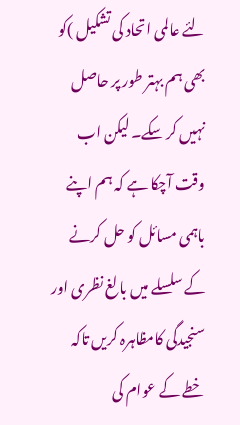لئے عالمی اتحاد کی تشکیل )کو بھی ہم بہتر طور پر حاصل نہیں کر سکے۔ لیکن اب وقت آچکا ہے کہ ہم اپنے باہمی مسائل کو حل کرنے کے سلسلے میں بالغ نظری اور سنجیدگی کامظاہرہ کریں تاکہ خطے کے عوام کی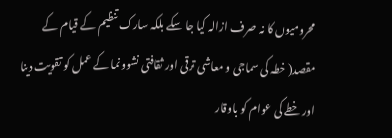محرومیوں کا نہ صرف ازالہ کیا جا سکے بلکہ سارک تنظیم کے قیام کے مقصد( خطہ کی سماجی و معاشی ترقی اور ثقافتی نشوونما کے عمل کو تقویت دینا اور خطے کی عوام کو باوقار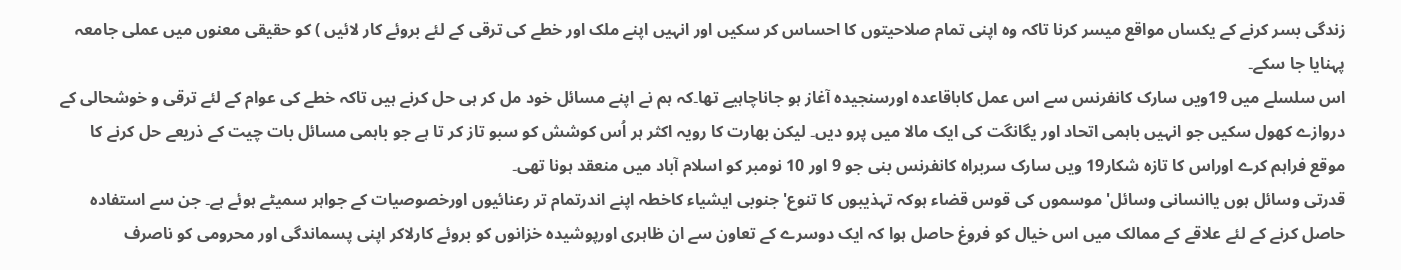زندگی بسر کرنے کے یکساں مواقع میسر کرنا تاکہ وہ اپنی تمام صلاحیتوں کا احساس کر سکیں اور انہیں اپنے ملک اور خطے کی ترقی کے لئے بروئے کار لائیں ) کو حقیقی معنوں میں عملی جامعہ پہنایا جا سکے۔
اس سلسلے میں 19ویں سارک کانفرنس سے اس عمل کاباقاعدہ اورسنجیدہ آغاز ہو جاناچاہیے تھا۔کہ ہم نے اپنے مسائل خود مل کر ہی حل کرنے ہیں تاکہ خطے کی عوام کے لئے ترقی و خوشحالی کے دروازے کھول سکیں جو انہیں باہمی اتحاد اور یگانگت کی ایک مالا میں پرو دیں۔ لیکن بھارت کا رویہ اکثر ہر اُس کوشش کو سبو تاز کر تا ہے جو باہمی مسائل بات چیت کے ذریعے حل کرنے کا موقع فراہم کرے اوراس کا تازہ شکار19 ویں سارک سربراہ کانفرنس بنی جو 9 اور 10 نومبر کو اسلام آباد میں منعقد ہونا تھی۔
قدرتی وسائل ہوں یاانسانی وسائل' موسموں کی قوس قضاء ہوکہ تہذیبوں کا تنوع' جنوبی ایشیاء کاخطہ اپنے اندرتمام تر رعنائیوں اورخصوصیات کے جواہر سمیٹے ہوئے ہے۔ جن سے استفادہ حاصل کرنے کے لئے علاقے کے ممالک میں اس خیال کو فروغ حاصل ہوا کہ ایک دوسرے کے تعاون سے ان ظاہری اورپوشیدہ خزانوں کو بروئے کارلاکر اپنی پسماندگی اور محرومی کو ناصرف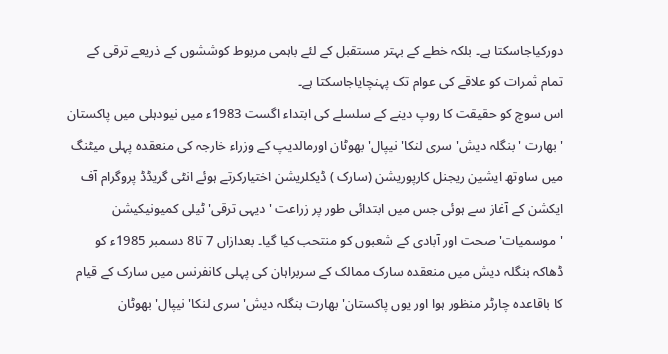دورکیاجاسکتا ہے۔ بلکہ خطے کے بہتر مستقبل کے لئے باہمی مربوط کوششوں کے ذریعے ترقی کے تمام ثمرات کو علاقے کی عوام تک پہنچایاجاسکتا ہے۔
اس سوچ کو حقیقت کا روپ دینے کے سلسلے کی ابتداء اگست 1983ء میں نیودہلی میں پاکستان 'بھارت 'بنگلہ دیش' سری لنکا' نیپال' بھوٹان اورمالدیپ کے وزراء خارجہ کی منعقدہ پہلی میٹنگ میں ساوتھ ایشین ریجنل کارپوریشن (سارک ) ڈیکلریشن اختیارکرتے ہوئے انٹی گریڈڈ پروگرام آف ایکشن کے آغاز سے ہوئی جس میں ابتدائی طور پر زراعت 'دیہی ترقی' ٹیلی کمیونیکیشن 'موسمیات' صحت اور آبادی کے شعبوں کو منتحب کیا گیا۔ بعدازاں 7 تا8 دسمبر 1985ء کو ڈھاکہ بنگلہ دیش میں منعقدہ سارک ممالک کے سربراہان کی پہلی کانفرنس میں سارک کے قیام کا باقاعدہ چارٹر منظور ہوا اور یوں پاکستان' بھارت بنگلہ دیش' سری لنکا' نیپال' بھوٹان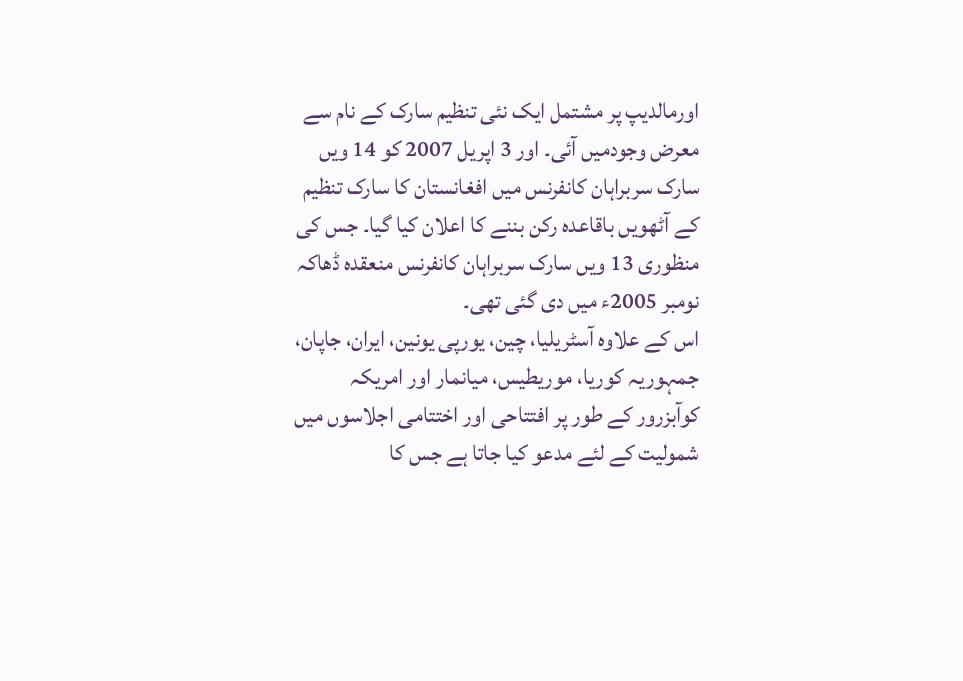اورمالدیپ پر مشتمل ایک نئی تنظیم سارک کے نام سے معرض وجودمیں آئی۔ اور 3 اپریل 2007 کو 14 ویں سارک سربراہان کانفرنس میں افغانستان کا سارک تنظیم کے آٹھویں باقاعدہ رکن بننے کا اعلان کیا گیا۔ جس کی منظوری 13 ویں سارک سربراہان کانفرنس منعقدہ ڈھاکہ نومبر 2005ء میں دی گئی تھی۔
اس کے علاوہ آسٹریلیا، چین، یورپی یونین، ایران، جاپان، جمہوریہ کوریا، موریطیس، میانمار اور امریکہ کوآبزرور کے طور پر افتتاحی اور اختتامی اجلاسوں میں شمولیت کے لئے مدعو کیا جاتا ہے جس کا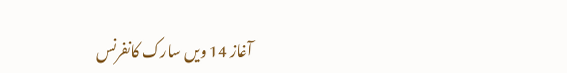آغاز 14 ویں سارک کانفرنس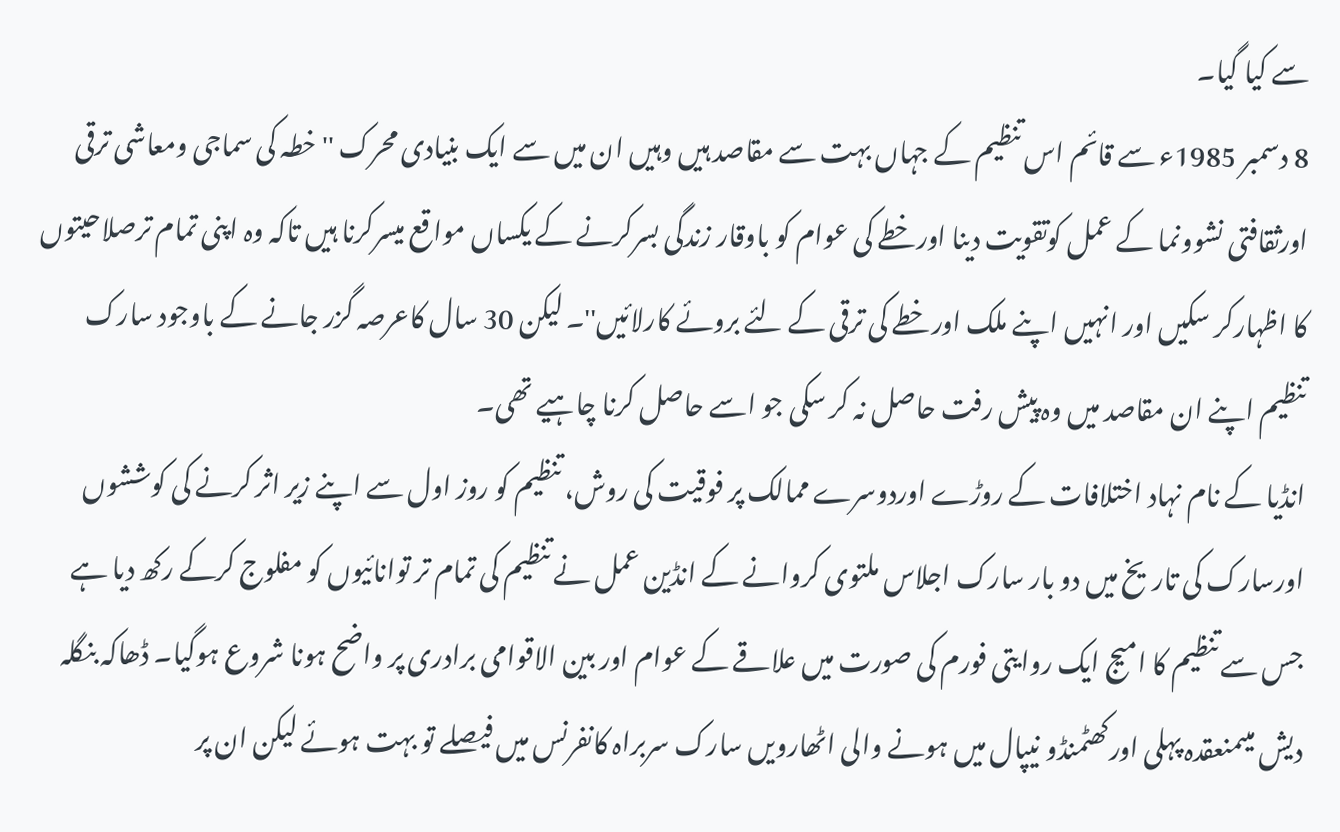سے کیا گیا۔
8 دسمبر 1985ء سے قائم اس تنظیم کے جہاں بہت سے مقاصد ہیں وہیں ان میں سے ایک بنیادی محرک ''خطہ کی سماجی ومعاشی ترقی اورثقافتی نشوونما کے عمل کوتقویت دینا اورخطے کی عوام کو باوقار زندگی بسرکرنے کے یکساں مواقع میسرکرنا ہیں تاکہ وہ اپنی تمام ترصلاحیتوں کا اظہارکر سکیں اور انہیں اپنے ملک اورخطے کی ترقی کے لئے بروئے کارلائیں''۔ لیکن 30 سال کاعرصہ گزر جانے کے باوجود سارک تنظیم اپنے ان مقاصد میں وہ پیش رفت حاصل نہ کر سکی جو اسے حاصل کرنا چاہیے تھی۔
انڈیا کے نام نہاد اختلافات کے روڑے اوردوسرے ممالک پر فوقیت کی روش، تنظیم کو روز اول سے اپنے زیر اثر کرنے کی کوششوں اورسارک کی تاریخ میں دو بار سارک اجلاس ملتوی کروانے کے انڈین عمل نے تنظیم کی تمام تر توانائیوں کو مفلوج کرکے رکھ دیا ہے جس سے تنظیم کا امیج ایک روایتی فورم کی صورت میں علاقے کے عوام اور بین الاقوامی برادری پر واضح ہونا شروع ہوگیا۔ ڈھاکہ بنگلہ دیش میںمنعقدہ پہلی اورکھٹمنڈو نیپال میں ہونے والی اٹھارویں سارک سربراہ کانفرنس میں فیصلے تو بہت ہوئے لیکن ان پر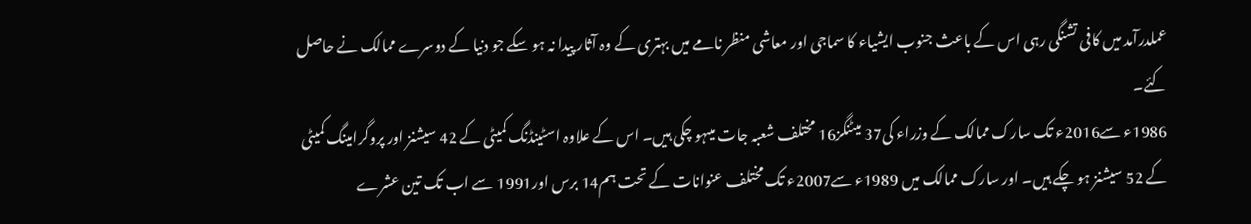عملدرآمد میں کافی تشنگی رہی اس کے باعث جنوب ایشیاء کا سماجی اور معاشی منظر نامے میں بہتری کے وہ آثار پیدا نہ ہو سکے جو دنیا کے دوسرے ممالک نے حاصل کئے۔
1986ء سے2016ء تک سارک ممالک کے وزراء کی37 میٹنگز16 مختلف شعبہ جات میںہو چکی ہیں۔ اس کے علاوہ اسٹینڈنگ کمیٹی کے 42 سیشنز اور پروگرامینگ کمیٹی کے 52 سیشنز ہو چکے ہیں۔ اور سارک ممالک میں 1989ء سے2007ء تک مختلف عنوانات کے تحت ہم14 برس اور1991 سے اب تک تین عشرے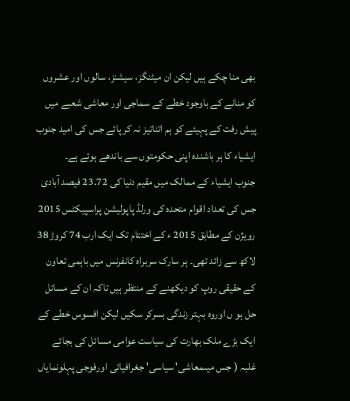بھی منا چکے ہیں لیکن ان میٹنگز، سیشنز، سالوں اور عشروں کو منانے کے باوجود خطے کے سماجی اور معاشی شعبے میں پیش رفت کے پہیئے کو ہم اتناتیز نہ کر پائے جس کی امید جنوب ایشیاء کا ہر باشندہ اپنی حکومتوں سے باندھے ہوئے ہے۔
جنوب ایشیاء کے ممالک میں مقیم دنیا کی 23.72 فیصد آبادی جس کی تعداد اقوام متحدہ کی ورلڈ پاپولیشن پراسپیکٹس 2015 رویژن کے مطابق 2015 ء کے اختتام تک ایک ارب 74 کروڑ 38 لاکھ سے زائد تھی۔ ہر سارک سربراہ کانفرنس میں باہمی تعاون کے حقیقی روپ کو دیکھنے کے منتظر ہیں تاکہ ان کے مسائل حل ہو ں اوروہ بہتر زندگی بسرکر سکیں لیکن افسوس خطے کے ایک بڑے ملک بھارت کی سیاست عوامی مسائل کی بجائے غلبہ ( جس میںمعاشی' سیاسی' جغرافیائی اورفوجی پہلونمایاں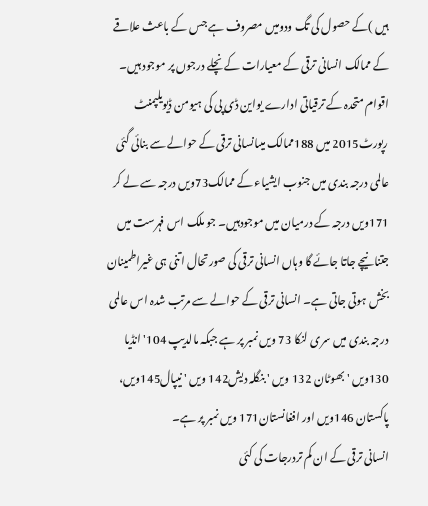ہیں )کے حصول کی تگ ودومیں مصروف ہے جس کے باعث علاقے کے ممالک انسانی ترقی کے معیارات کے نچلے درجوں پر موجود ہیں۔
اقوام متحدہ کے ترقیاتی ادارے یواین ڈی پی کی ہیومن ڈیویلپمنٹ رپورٹ2015 میں 188ممالک میںانسانی ترقی کے حوالے سے بنائی گئی عالمی درجہ بندی میں جنوب ایشیاء کے ممالک73ویں درجہ سے لے کر 171ویں درجہ کے درمیان میں موجودہیں۔ جو ملک اس فہرست میں جتنا نیچے جاتا جائے گا وہاں انسانی ترقی کی صورتحال اتنی ہی غیراطمینان بخش ہوتی جاتی ہے۔ انسانی ترقی کے حوالے سے مرتب شدہ اس عالمی درجہ بندی میں سری لنکا 73 ویں نمبر پر ہے جبکہ مالدیپ 104' انڈیا 130ویں ' بھوٹان 132 ویں ' بنگلہ دیش142 ویں ' نیپال145ویں، پاکستان 146ویں اور افغانستان171 ویں نمبر پر ہے۔
انسانی ترقی کے ان کم تردرجات کی کئی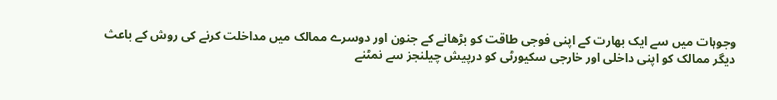وجوہات میں سے ایک بھارت کے اپنی فوجی طاقت کو بڑھانے کے جنون اور دوسرے ممالک میں مداخلت کرنے کی روش کے باعث دیگر ممالک کو اپنی داخلی اور خارجی سکیورٹی کو درپیش چیلنجز سے نمٹنے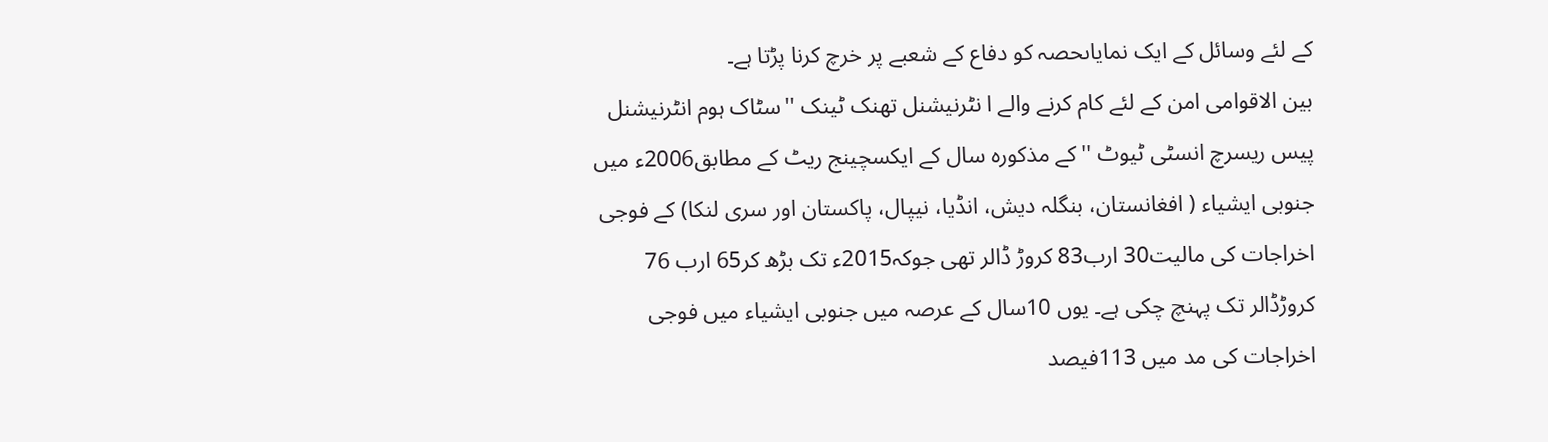کے لئے وسائل کے ایک نمایاںحصہ کو دفاع کے شعبے پر خرچ کرنا پڑتا ہے۔
بین الاقوامی امن کے لئے کام کرنے والے ا نٹرنیشنل تھنک ٹینک ''سٹاک ہوم انٹرنیشنل پیس ریسرچ انسٹی ٹیوٹ ''کے مذکورہ سال کے ایکسچینج ریٹ کے مطابق2006ء میں جنوبی ایشیاء ( افغانستان، بنگلہ دیش، انڈیا، نیپال، پاکستان اور سری لنکا) کے فوجی اخراجات کی مالیت30 ارب83 کروڑ ڈالر تھی جوکہ2015ء تک بڑھ کر65 ارب 76 کروڑڈالر تک پہنچ چکی ہے۔ یوں 10سال کے عرصہ میں جنوبی ایشیاء میں فوجی اخراجات کی مد میں 113فیصد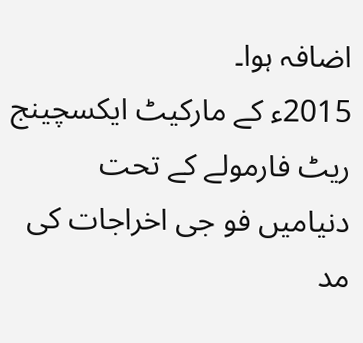اضافہ ہوا۔
2015ء کے مارکیٹ ایکسچینج ریٹ فارمولے کے تحت دنیامیں فو جی اخراجات کی مد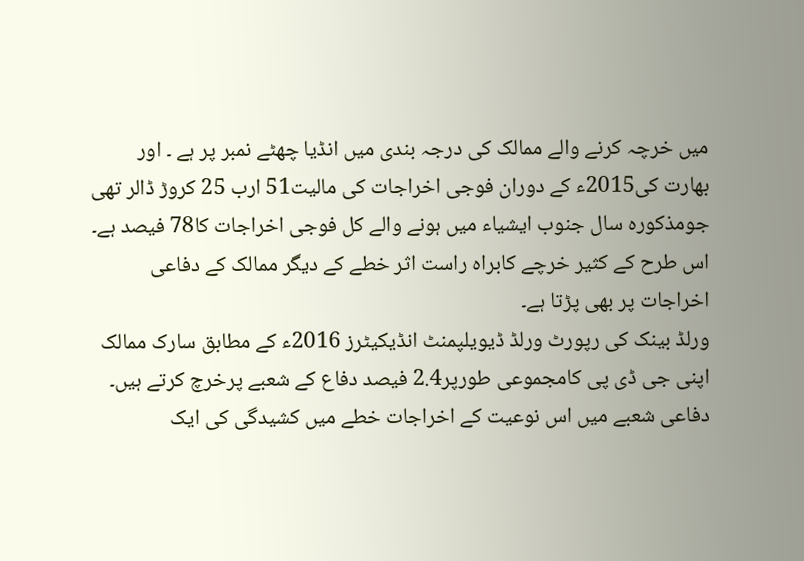میں خرچہ کرنے والے ممالک کی درجہ بندی میں انڈیا چھٹے نمبر پر ہے ۔ اور بھارت کی2015ء کے دوران فوجی اخراجات کی مالیت51 ارب 25 کروڑ ڈالر تھی جومذکورہ سال جنوب ایشیاء میں ہونے والے کل فوجی اخراجات کا78 فیصد ہے۔ اس طرح کے کثیر خرچے کابراہ راست اثر خطے کے دیگر ممالک کے دفاعی اخراجات پر بھی پڑتا ہے۔
ورلڈ بینک کی رپورٹ ورلڈ ڈیویلپمنٹ انڈیکیٹرز 2016ء کے مطابق سارک ممالک اپنی جی ڈی پی کامجموعی طورپر2.4 فیصد دفاع کے شعبے پرخرچ کرتے ہیں۔ دفاعی شعبے میں اس نوعیت کے اخراجات خطے میں کشیدگی کی ایک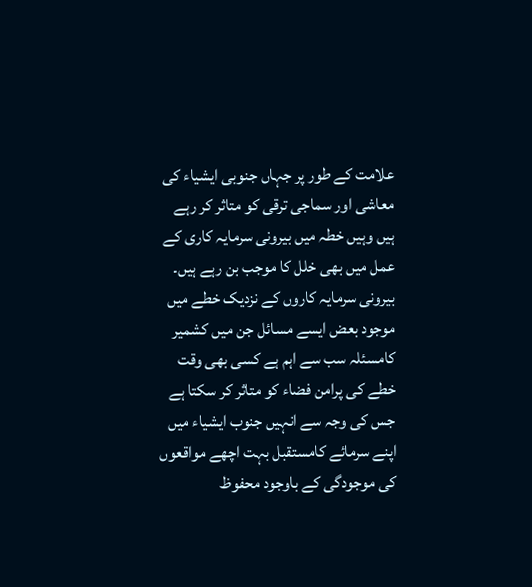علامت کے طور پر جہاں جنوبی ایشیاء کی معاشی اور سماجی ترقی کو متاثر کر رہے ہیں وہیں خطہ میں بیرونی سرمایہ کاری کے عمل میں بھی خلل کا موجب بن رہے ہیں۔
بیرونی سرمایہ کاروں کے نزدیک خطے میں موجود بعض ایسے مسائل جن میں کشمیر کامسئلہ سب سے اہم ہے کسی بھی وقت خطے کی پرامن فضاء کو متاثر کر سکتا ہے جس کی وجہ سے انہیں جنوب ایشیاء میں اپنے سرمائے کامستقبل بہت اچھے مواقعوں کی موجودگی کے باوجود محفوظ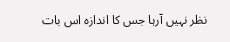نظر نہیں آرہا جس کا اندازہ اس بات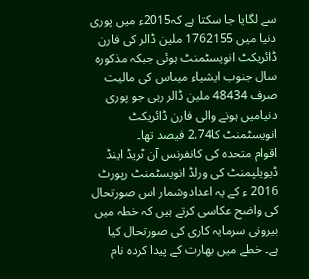سے لگایا جا سکتا ہے کہ2015ء میں پوری دنیا میں 1762155 ملین ڈالر کی فارن ڈائریکٹ انویسٹمنٹ ہوئی جبکہ مذکورہ سال جنوب ایشیاء میںاس کی مالیت صرف 48434 ملین ڈالر رہی جو پوری دنیامیں ہونے والی فارن ڈائریکٹ انویسٹمنٹ کا2.74 فیصد تھا۔
اقوام متحدہ کی کانفرنس آن ٹریڈ اینڈ ڈیویلپمنٹ کی ورلڈ انویسٹمنٹ رپورٹ 2016 ء کے یہ اعدادوشمار اس صورتحال کی واضح عکاسی کرتے ہیں کہ خطہ میں بیرونی سرمایہ کاری کی صورتحال کیا ہے۔ خطے میں بھارت کے پیدا کردہ نام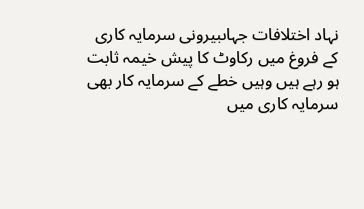نہاد اختلافات جہاںبیرونی سرمایہ کاری کے فروغ میں رکاوٹ کا پیش خیمہ ثابت ہو رہے ہیں وہیں خطے کے سرمایہ کار بھی سرمایہ کاری میں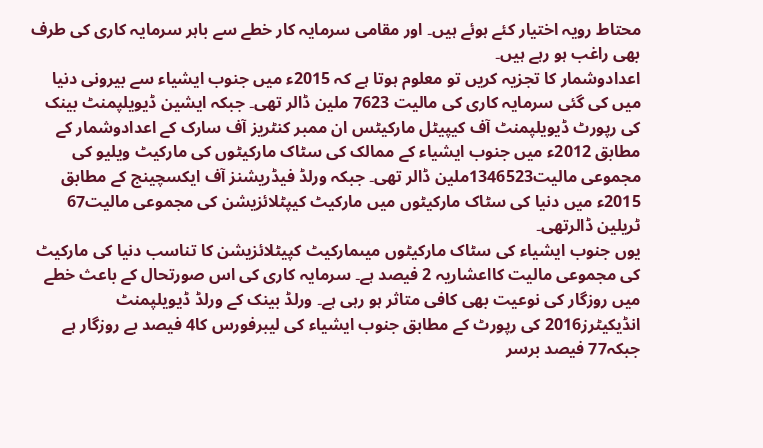محتاط رویہ اختیار کئے ہوئے ہیں۔ اور مقامی سرمایہ کار خطے سے باہر سرمایہ کاری کی طرف بھی راغب ہو رہے ہیں۔
اعدادوشمار کا تجزیہ کریں تو معلوم ہوتا ہے کہ 2015ء میں جنوب ایشیاء سے بیرونی دنیا میں کی گئی سرمایہ کاری کی مالیت 7623 ملین ڈالر تھی۔ جبکہ ایشین ڈیویلپمنٹ بینک کی رپورٹ ڈیویلپمنٹ آف کیپیٹل مارکیٹس ان ممبر کنٹریز آف سارک کے اعدادوشمار کے مطابق 2012ء میں جنوب ایشیاء کے ممالک کی سٹاک مارکیٹوں کی مارکیٹ ویلیو کی مجموعی مالیت1346523ملین ڈالر تھی۔ جبکہ ورلڈ فیڈریشنز آف ایکسچینج کے مطابق 2015ء میں دنیا کی سٹاک مارکیٹوں میں مارکیٹ کیپٹلائزیشن کی مجموعی مالیت67 ٹریلین ڈالرتھی۔
یوں جنوب ایشیاء کی سٹاک مارکیٹوں میںمارکیٹ کپیٹلائزیشن کا تناسب دنیا کی مارکیٹ کی مجموعی مالیت کااعشاریہ 2 فیصد ہے۔ سرمایہ کاری کی اس صورتحال کے باعث خطے میں روزگار کی نوعیت بھی کافی متاثر ہو رہی ہے۔ ورلڈ بینک کے ورلڈ ڈیویلپمنٹ انڈیکیٹرز2016 کی رپورٹ کے مطابق جنوب ایشیاء کی لیبرفورس کا4 فیصد بے روزگار ہے جبکہ77 فیصد برسر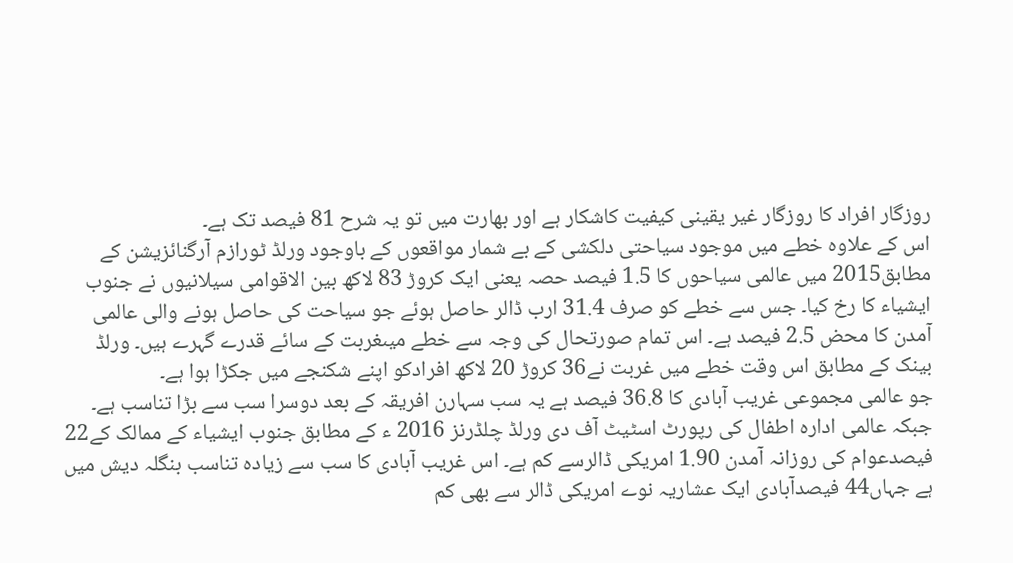روزگار افراد کا روزگار غیر یقینی کیفیت کاشکار ہے اور بھارت میں تو یہ شرح 81 فیصد تک ہے۔
اس کے علاوہ خطے میں موجود سیاحتی دلکشی کے بے شمار مواقعوں کے باوجود ورلڈ ٹورازم آرگنائزیشن کے مطابق2015 میں عالمی سیاحوں کا 1.5 فیصد حصہ یعنی ایک کروڑ 83 لاکھ بین الاقوامی سیلانیوں نے جنوب ایشیاء کا رخ کیا۔ جس سے خطے کو صرف 31.4 ارب ڈالر حاصل ہوئے جو سیاحت کی حاصل ہونے والی عالمی آمدن کا محض 2.5 فیصد ہے۔ اس تمام صورتحال کی وجہ سے خطے میںغربت کے سائے قدرے گہرے ہیں۔ ورلڈ بینک کے مطابق اس وقت خطے میں غربت نے36 کروڑ 20 لاکھ افرادکو اپنے شکنجے میں جکڑا ہوا ہے۔
جو عالمی مجموعی غریب آبادی کا 36.8 فیصد ہے یہ سب سہارن افریقہ کے بعد دوسرا سب سے بڑا تناسب ہے۔ جبکہ عالمی ادارہ اطفال کی رپورٹ اسٹیٹ آف دی ورلڈ چلڈرنز 2016 ء کے مطابق جنوب ایشیاء کے ممالک کے22 فیصدعوام کی روزانہ آمدن 1.90 امریکی ڈالرسے کم ہے۔ اس غریب آبادی کا سب سے زیادہ تناسب بنگلہ دیش میں ہے جہاں44 فیصدآبادی ایک عشاریہ نوے امریکی ڈالر سے بھی کم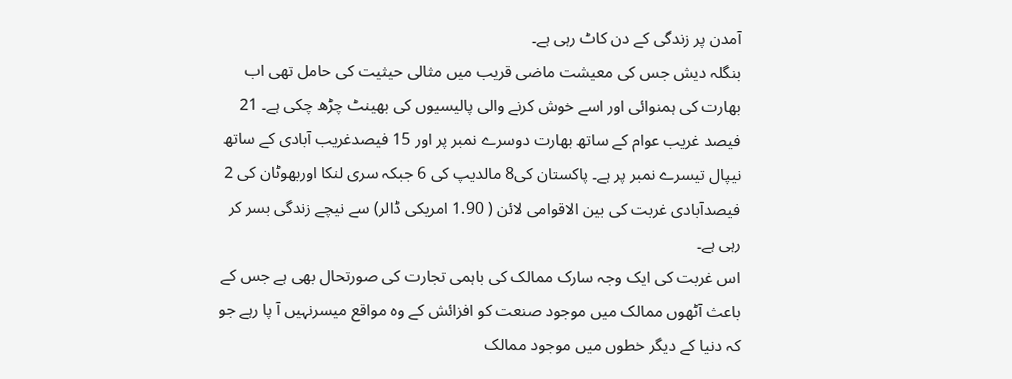آمدن پر زندگی کے دن کاٹ رہی ہے۔
بنگلہ دیش جس کی معیشت ماضی قریب میں مثالی حیثیت کی حامل تھی اب بھارت کی ہمنوائی اور اسے خوش کرنے والی پالیسیوں کی بھینٹ چڑھ چکی ہے۔ 21 فیصد غریب عوام کے ساتھ بھارت دوسرے نمبر پر اور 15 فیصدغریب آبادی کے ساتھ نیپال تیسرے نمبر پر ہے۔ پاکستان کی8 مالدیپ کی 6 جبکہ سری لنکا اوربھوٹان کی 2 فیصدآبادی غربت کی بین الاقوامی لائن ( 1.90 امریکی ڈالر) سے نیچے زندگی بسر کر رہی ہے۔
اس غربت کی ایک وجہ سارک ممالک کی باہمی تجارت کی صورتحال بھی ہے جس کے باعث آٹھوں ممالک میں موجود صنعت کو افزائش کے وہ مواقع میسرنہیں آ پا رہے جو کہ دنیا کے دیگر خطوں میں موجود ممالک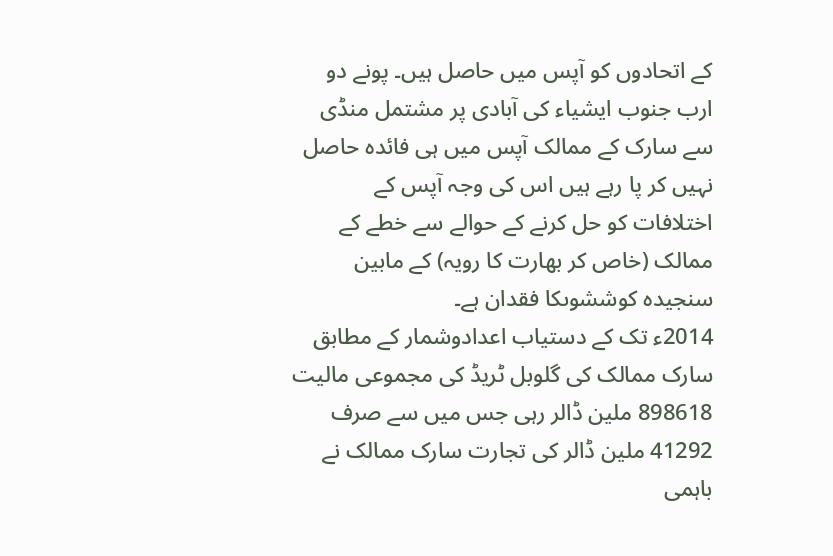کے اتحادوں کو آپس میں حاصل ہیں۔ پونے دو ارب جنوب ایشیاء کی آبادی پر مشتمل منڈی سے سارک کے ممالک آپس میں ہی فائدہ حاصل نہیں کر پا رہے ہیں اس کی وجہ آپس کے اختلافات کو حل کرنے کے حوالے سے خطے کے ممالک (خاص کر بھارت کا رویہ) کے مابین سنجیدہ کوششوںکا فقدان ہے۔
2014ء تک کے دستیاب اعدادوشمار کے مطابق سارک ممالک کی گلوبل ٹریڈ کی مجموعی مالیت 898618 ملین ڈالر رہی جس میں سے صرف 41292 ملین ڈالر کی تجارت سارک ممالک نے باہمی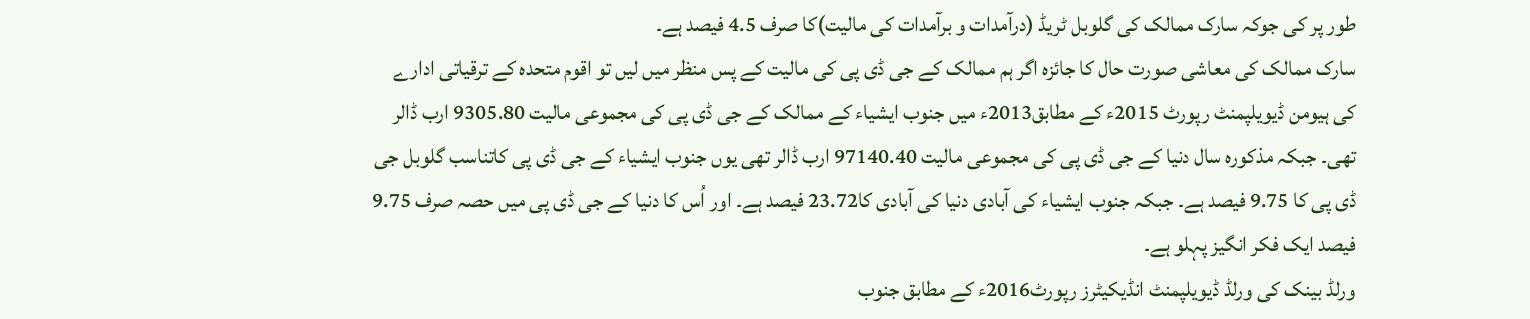طور پر کی جوکہ سارک ممالک کی گلوبل ٹریڈ (درآمدات و برآمدات کی مالیت)کا صرف 4.5 فیصد ہے۔
سارک ممالک کی معاشی صورت حال کا جائزہ اگر ہم ممالک کے جی ڈی پی کی مالیت کے پس منظر میں لیں تو اقوم متحدہ کے ترقیاتی ادارے کی ہیومن ڈیویلپمنٹ رپورٹ 2015ء کے مطابق2013ء میں جنوب ایشیاء کے ممالک کے جی ڈی پی کی مجموعی مالیت 9305.80 ارب ڈالر تھی۔ جبکہ مذکورہ سال دنیا کے جی ڈی پی کی مجموعی مالیت 97140.40 ارب ڈالر تھی یوں جنوب ایشیاء کے جی ڈی پی کاتناسب گلوبل جی ڈی پی کا 9.75 فیصد ہے۔ جبکہ جنوب ایشیاء کی آبادی دنیا کی آبادی کا23.72 فیصد ہے۔ اور اُس کا دنیا کے جی ڈی پی میں حصہ صرف 9.75 فیصد ایک فکر انگیز پہلو ہے۔
ورلڈ بینک کی ورلڈ ڈیویلپمنٹ انڈیکیٹرز رپورٹ2016ء کے مطابق جنوب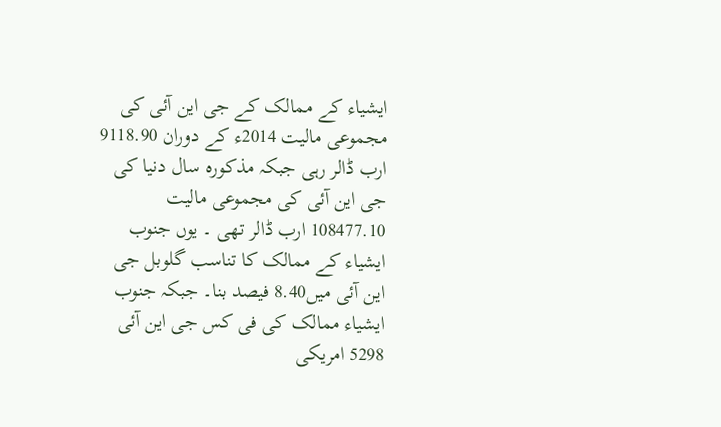ایشیاء کے ممالک کے جی این آئی کی مجموعی مالیت 2014ء کے دوران 9118.90 ارب ڈالر رہی جبکہ مذکورہ سال دنیا کی جی این آئی کی مجموعی مالیت 108477.10 ارب ڈالر تھی ۔ یوں جنوب ایشیاء کے ممالک کا تناسب گلوبل جی این آئی میں8.40 فیصد بنا۔ جبکہ جنوب ایشیاء ممالک کی فی کس جی این آئی 5298 امریکی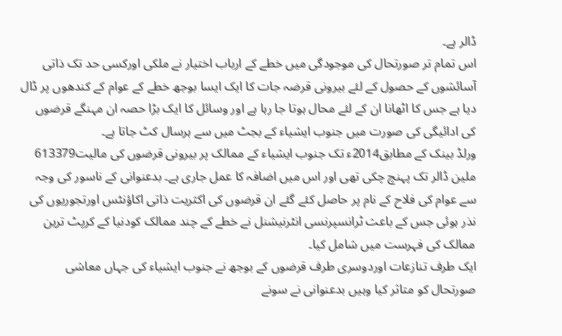ڈالر ہے۔
اس تمام تر صورتحال کی موجودگی میں خطے کے ارباب اختیار نے ملکی اورکسی حد تک ذاتی آسائشوں کے حصول کے لئے بیرونی قرضہ جات کا ایک ایسا بوجھ خطے کے عوام کے کندھوں پر ڈال دیا ہے جس کا اٹھانا ان کے لئے محال ہوتا جا رہا ہے اور وسائل کا ایک بڑا حصہ ان مہنگے قرضوں کی ادائیگی کی صورت میں جنوب ایشیاء کے بجٹ میں سے ہرسال کٹ جاتا ہے۔
ورلڈ بینک کے مطابق2014ء تک جنوب ایشیاء کے ممالک پر بیرونی قرضوں کی مالیت613379 ملین ڈالر تک پہنچ چکی تھی اور اس میں اضافہ کا عمل جاری ہے۔ بدعنوانی کے ناسور کی وجہ سے عوام کی فلاح کے نام پر حاصل کئے گئے ان قرضوں کی اکثریت ذاتی اکاؤنٹس اورتجوریوں کی نذر ہوئی جس کے باعث ٹرانسپرنسی انٹرنیشنل نے خطے کے چند ممالک کودنیا کے کرپٹ ترین ممالک کی فہرست میں شامل کیا۔
ایک طرف تنازعات اوردوسری طرف قرضوں کے بوجھ نے جنوب ایشیاء کی جہاں معاشی صورتحال کو متاثر کیا وہیں بدعنوانی نے سونے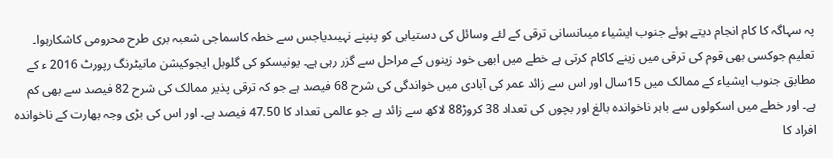پہ سہاگہ کا کام انجام دیتے ہوئے جنوب ایشیاء میںانسانی ترقی کے لئے وسائل کی دستیابی کو پنپنے نہیںدیاجس سے خطہ کاسماجی شعبہ بری طرح محرومی کاشکارہوا۔
تعلیم جوکسی بھی قوم کی ترقی میں زینے کاکام کرتی ہے خطے میں ابھی خود زینوں کے مراحل سے گزر رہی ہے۔ یونیسکو کی گلوبل ایجوکیشن مانیٹرنگ رپورٹ 2016 ء کے مطابق جنوب ایشیاء کے ممالک میں 15سال اور اس سے زائد عمر کی آبادی میں خواندگی کی شرح 68 فیصد ہے جو کہ ترقی پذیر ممالک کی شرح 82 فیصد سے بھی کم ہے۔ اور خطے میں اسکولوں سے باہر ناخواندہ بالغ اور بچوں کی تعداد 38 کروڑ88 لاکھ سے زائد ہے جو عالمی تعداد کا 47.50 فیصد ہے۔ اور اس کی بڑی وجہ بھارت کے ناخواندہ افراد کا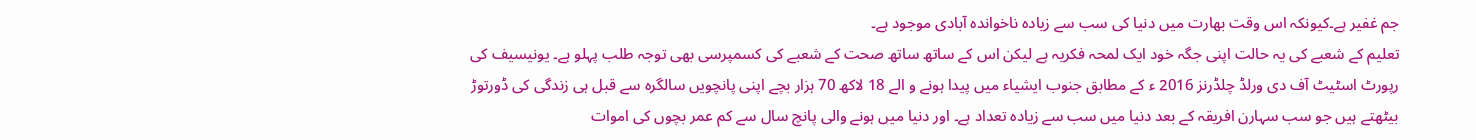جم غفیر ہے۔کیونکہ اس وقت بھارت میں دنیا کی سب سے زیادہ ناخواندہ آبادی موجود ہے۔
تعلیم کے شعبے کی یہ حالت اپنی جگہ خود ایک لمحہ فکریہ ہے لیکن اس کے ساتھ ساتھ صحت کے شعبے کی کسمپرسی بھی توجہ طلب پہلو ہے۔ یونیسیف کی رپورٹ اسٹیٹ آف دی ورلڈ چلڈرنز 2016 ء کے مطابق جنوب ایشیاء میں پیدا ہونے و الے 18 لاکھ 70 ہزار بچے اپنی پانچویں سالگرہ سے قبل ہی زندگی کی ڈورتوڑ بیٹھتے ہیں جو سب سہارن افریقہ کے بعد دنیا میں سب سے زیادہ تعداد ہے۔ اور دنیا میں ہونے والی پانچ سال سے کم عمر بچوں کی اموات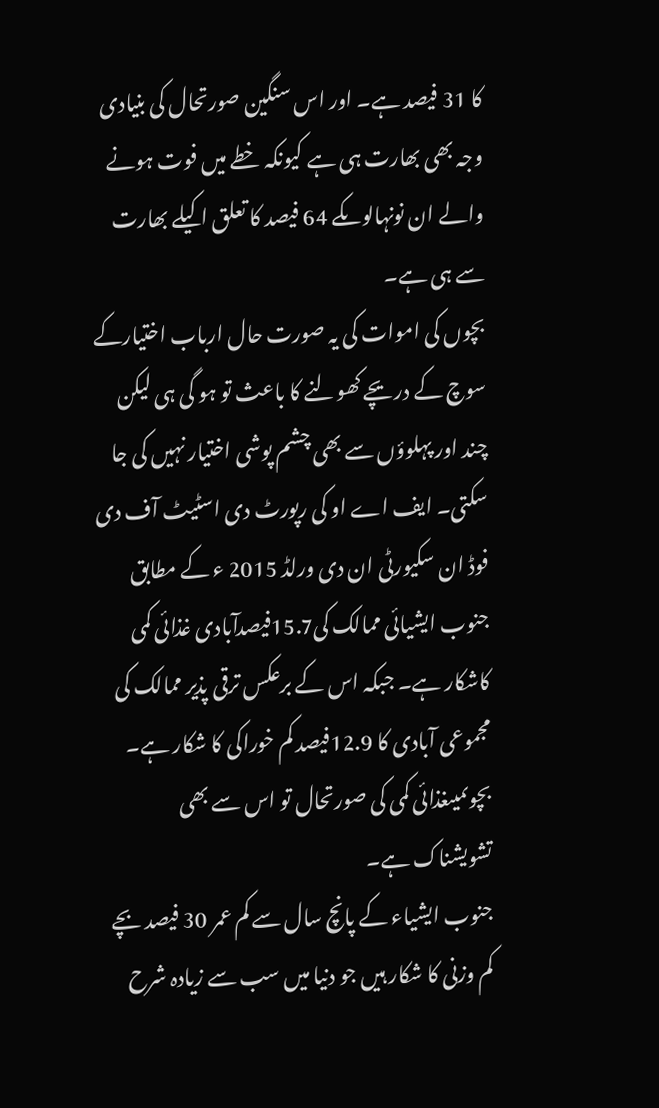کا 31 فیصد ہے۔ اور اس سنگین صورتحال کی بنیادی وجہ بھی بھارت ہی ہے کیونکہ خطے میں فوت ہونے والے ان نونہالوںکے 64 فیصد کا تعلق اکیلے بھارت سے ہی ہے۔
بچوں کی اموات کی یہ صورت حال ارباب اختیارکے سوچ کے دریچے کھولنے کا باعث تو ہو گی ہی لیکن چند اور پہلوؤں سے بھی چشم پوشی اختیار نہیں کی جا سکتی۔ ایف اے او کی رپورٹ دی اسٹیٹ آف دی فوڈ ان سکیورٹی ان دی ورلڈ 2015 ء کے مطابق جنوب ایشیائی ممالک کی15.7فیصدآبادی غذائی کمی کاشکار ہے۔ جبکہ اس کے برعکس ترقی پذیر ممالک کی مجموعی آبادی کا 12.9فیصد کم خوراکی کا شکار ہے۔ بچوںمیںغذائی کمی کی صورتحال تو اس سے بھی تشویشناک ہے۔
جنوب ایشیاء کے پانچ سال سے کم عمر 30 فیصد بچے کم وزنی کا شکار ہیں جو دنیا میں سب سے زیادہ شرح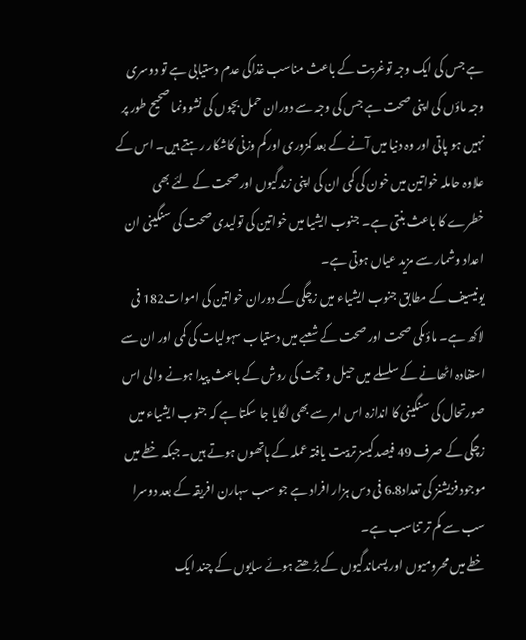ہے جس کی ایک وجہ توغربت کے باعث مناسب غذاکی عدم دستیابی ہے تو دوسری وجہ ماؤں کی اپنی صحت ہے جس کی وجہ سے دوران حمل بچوں کی نشوونما صحیح طور پر نہیں ہو پاتی اور وہ دنیا میں آنے کے بعد کمزوری اورکم وزنی کاشکار رہتے ہیں۔ اس کے علاوہ حاملہ خواتین میں خون کی کمی ان کی اپنی زندگیوں اورصحت کے لئے بھی خطرے کا باعث بنتی ہے۔ جنوب ایشیا میں خواتین کی تولیدی صحت کی سنگینی ان اعداد وشمار سے مزید عیاں ہوتی ہے۔
یونیسیف کے مطابق جنوب ایشیاء میں زچگی کے دوران خواتین کی اموات182 فی لاکھ ہے۔ ماؤںکی صحت اور صحت کے شعبے میں دستیاب سہولیات کی کمی اور ان سے استفادہ اٹھانے کے سلسلے میں حیل و حجت کی روش کے باعث پیدا ہونے والی اس صورتحال کی سنگینی کا اندازہ اس امر سے بھی لگایا جا سکتا ہے کہ جنوب ایشیاء میں زچگی کے صرف 49 فیصدکیسز تربیت یافتہ عملہ کے ہاتھوں ہوتے ہیں۔ جبکہ خطے میں موجود فزیشنز کی تعداد6.8 فی دس ہزار افراد ہے جو سب سہارن افریقہ کے بعد دوسرا سب سے کم تر تناسب ہے۔
خطے میں محرومیوں اور پسماندگیوں کے بڑھتے ہوئے سایوں کے چند ایک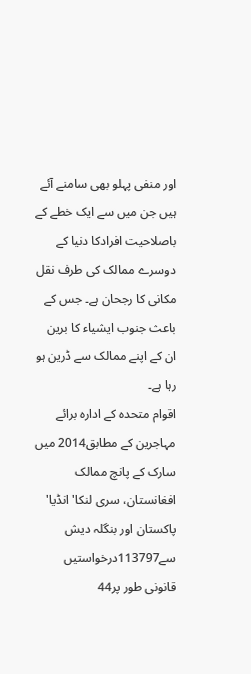اور منفی پہلو بھی سامنے آئے ہیں جن میں سے ایک خطے کے باصلاحیت افرادکا دنیا کے دوسرے ممالک کی طرف نقل مکانی کا رجحان ہے۔ جس کے باعث جنوب ایشیاء کا برین ان کے اپنے ممالک سے ڈرین ہو رہا ہے۔
اقوام متحدہ کے ادارہ برائے مہاجرین کے مطابق2014 میں سارک کے پانچ ممالک افغانستان، سری لنکا' انڈیا' پاکستان اور بنگلہ دیش سے113797درخواستیں قانونی طور پر44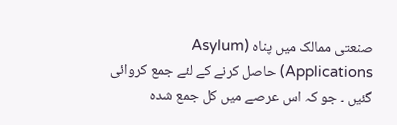صنعتی ممالک میں پناہ (Asylum Applications) حاصل کرنے کے لئے جمع کروائی گئیں ۔ جو کہ اس عرصے میں کل جمع شدہ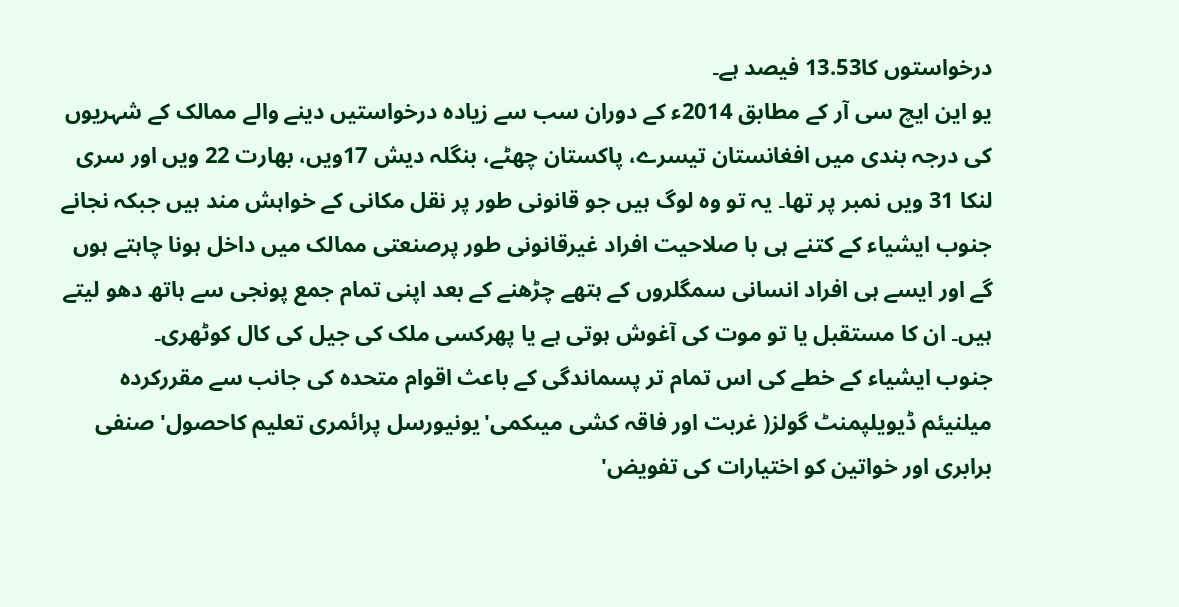درخواستوں کا13.53 فیصد ہے۔
یو این ایچ سی آر کے مطابق 2014ء کے دوران سب سے زیادہ درخواستیں دینے والے ممالک کے شہریوں کی درجہ بندی میں افغانستان تیسرے، پاکستان چھٹے، بنگلہ دیش 17ویں، بھارت 22 ویں اور سری لنکا 31 ویں نمبر پر تھا۔ یہ تو وہ لوگ ہیں جو قانونی طور پر نقل مکانی کے خواہش مند ہیں جبکہ نجانے جنوب ایشیاء کے کتنے ہی با صلاحیت افراد غیرقانونی طور پرصنعتی ممالک میں داخل ہونا چاہتے ہوں گے اور ایسے ہی افراد انسانی سمگلروں کے ہتھے چڑھنے کے بعد اپنی تمام جمع پونجی سے ہاتھ دھو لیتے ہیں۔ ان کا مستقبل یا تو موت کی آغوش ہوتی ہے یا پھرکسی ملک کی جیل کی کال کوٹھری۔
جنوب ایشیاء کے خطے کی اس تمام تر پسماندگی کے باعث اقوام متحدہ کی جانب سے مقررکردہ میلنیئم ڈیویلپمنٹ گولز( غربت اور فاقہ کشی میںکمی'یونیورسل پرائمری تعلیم کاحصول' صنفی برابری اور خواتین کو اختیارات کی تفویض'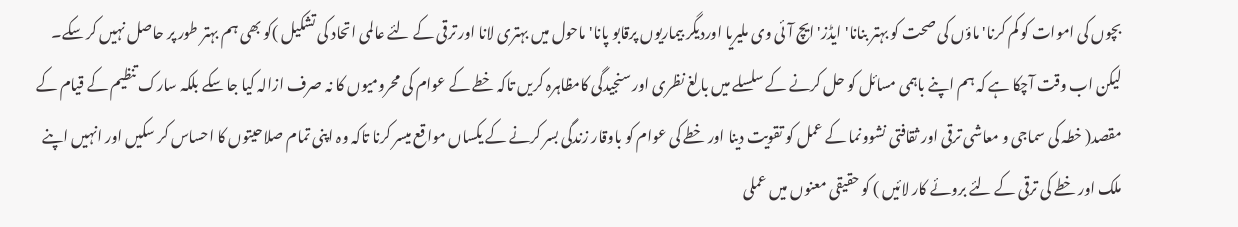بچوں کی اموات کو کم کرنا' ماؤں کی صحت کو بہتر بنانا' ایڈز' ایچ آئی وی ملیریا اوردیگر بیماریوں پرقابو پانا'ماحول میں بہتری لانا اور ترقی کے لئے عالمی اتحاد کی تشکیل )کو بھی ہم بہتر طور پر حاصل نہیں کر سکے۔ لیکن اب وقت آچکا ہے کہ ہم اپنے باہمی مسائل کو حل کرنے کے سلسلے میں بالغ نظری اور سنجیدگی کامظاہرہ کریں تاکہ خطے کے عوام کی محرومیوں کا نہ صرف ازالہ کیا جا سکے بلکہ سارک تنظیم کے قیام کے مقصد( خطہ کی سماجی و معاشی ترقی اور ثقافتی نشوونما کے عمل کو تقویت دینا اور خطے کی عوام کو باوقار زندگی بسر کرنے کے یکساں مواقع میسر کرنا تاکہ وہ اپنی تمام صلاحیتوں کا احساس کر سکیں اور انہیں اپنے ملک اور خطے کی ترقی کے لئے بروئے کار لائیں ) کو حقیقی معنوں میں عملی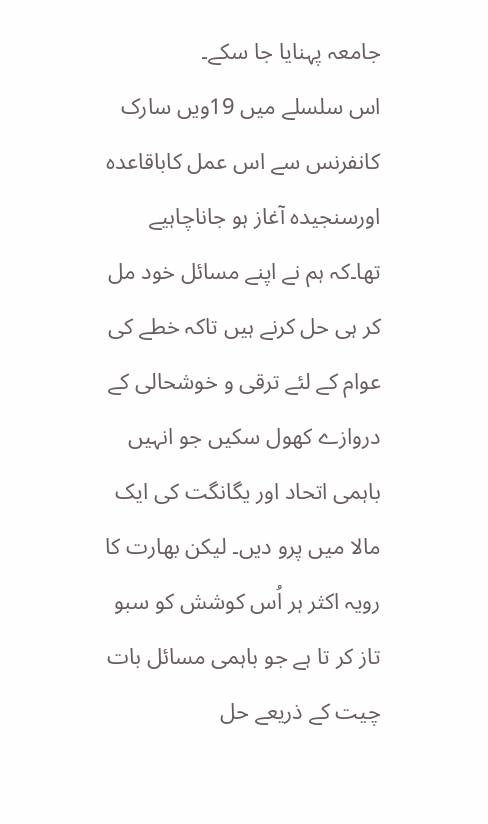جامعہ پہنایا جا سکے۔
اس سلسلے میں 19ویں سارک کانفرنس سے اس عمل کاباقاعدہ اورسنجیدہ آغاز ہو جاناچاہیے تھا۔کہ ہم نے اپنے مسائل خود مل کر ہی حل کرنے ہیں تاکہ خطے کی عوام کے لئے ترقی و خوشحالی کے دروازے کھول سکیں جو انہیں باہمی اتحاد اور یگانگت کی ایک مالا میں پرو دیں۔ لیکن بھارت کا رویہ اکثر ہر اُس کوشش کو سبو تاز کر تا ہے جو باہمی مسائل بات چیت کے ذریعے حل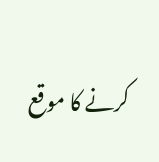کرنے کا موقع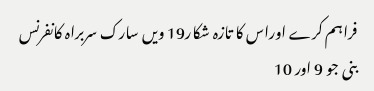فراہم کرے اوراس کا تازہ شکار19 ویں سارک سربراہ کانفرنس بنی جو 9 اور 10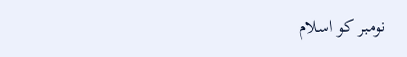نومبر کو اسلام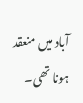آباد میں منعقد ہونا تھی۔